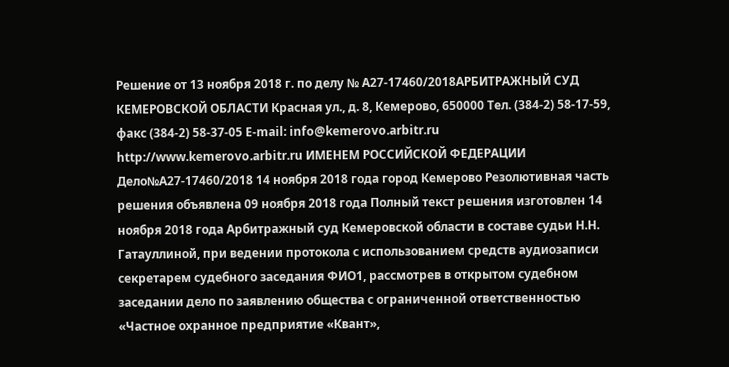Решение от 13 ноября 2018 г. по делу № А27-17460/2018АРБИТРАЖНЫЙ СУД КЕМЕРОВСКОЙ ОБЛАСТИ Красная ул., д. 8, Кемерово, 650000 Тел. (384-2) 58-17-59, факс (384-2) 58-37-05 E-mail: info@kemerovo.arbitr.ru http://www.kemerovo.arbitr.ru ИМЕНЕМ РОССИЙСКОЙ ФЕДЕРАЦИИ Дело№А27-17460/2018 14 ноября 2018 года город Кемерово Резолютивная часть решения объявлена 09 ноября 2018 года Полный текст решения изготовлен 14 ноября 2018 года Арбитражный суд Кемеровской области в составе судьи Н.Н. Гатауллиной, при ведении протокола с использованием средств аудиозаписи секретарем судебного заседания ФИО1, рассмотрев в открытом судебном заседании дело по заявлению общества с ограниченной ответственностью «Частное охранное предприятие «Квант»,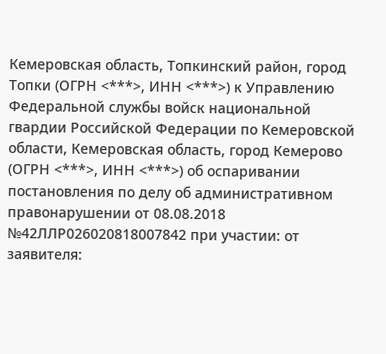Кемеровская область, Топкинский район, город Топки (ОГРН <***>, ИНН <***>) к Управлению Федеральной службы войск национальной гвардии Российской Федерации по Кемеровской области, Кемеровская область, город Кемерово (ОГРН <***>, ИНН <***>) об оспаривании постановления по делу об административном правонарушении от 08.08.2018 №42ЛЛР026020818007842 при участии: от заявителя: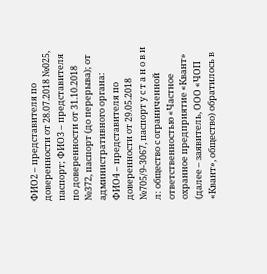ФИО2 – представителя по доверенности от 28.07.2018 №025, паспорт; ФИО3 – представителя по доверенности от 31.10.2018 №372, паспорт (до перерыва); от административного органа: ФИО4 – представителя по доверенности от 29.05.2018 №705/9-3067, паспорт у с т а н о в и л: общество с ограниченной ответственностью «Частное охранное предприятие «Квант» (далее – заявитель, ООО «ЧОП «Квант», общество) обратилось в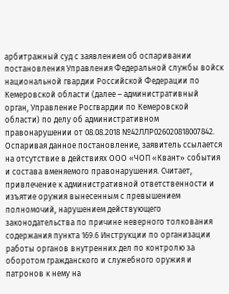арбитражный суд с заявлением об оспаривании постановления Управления Федеральной службы войск национальной гвардии Российской Федерации по Кемеровской области (далее – административный орган, Управление Росгвардии по Кемеровской области) по делу об административном правонарушении от 08.08.2018 №42ЛЛР026020818007842. Оспаривая данное постановление, заявитель ссылается на отсутствие в действиях ООО «ЧОП «Квант» события и состава вменяемого правонарушения. Считает, привлечение к административной ответственности и изъятие оружия вынесенным с превышением полномочий, нарушением действующего законодательства по причине неверного толкования содержания пункта 169.6 Инструкции по организации работы органов внутренних дел по контролю за оборотом гражданского и служебного оружия и патронов к нему на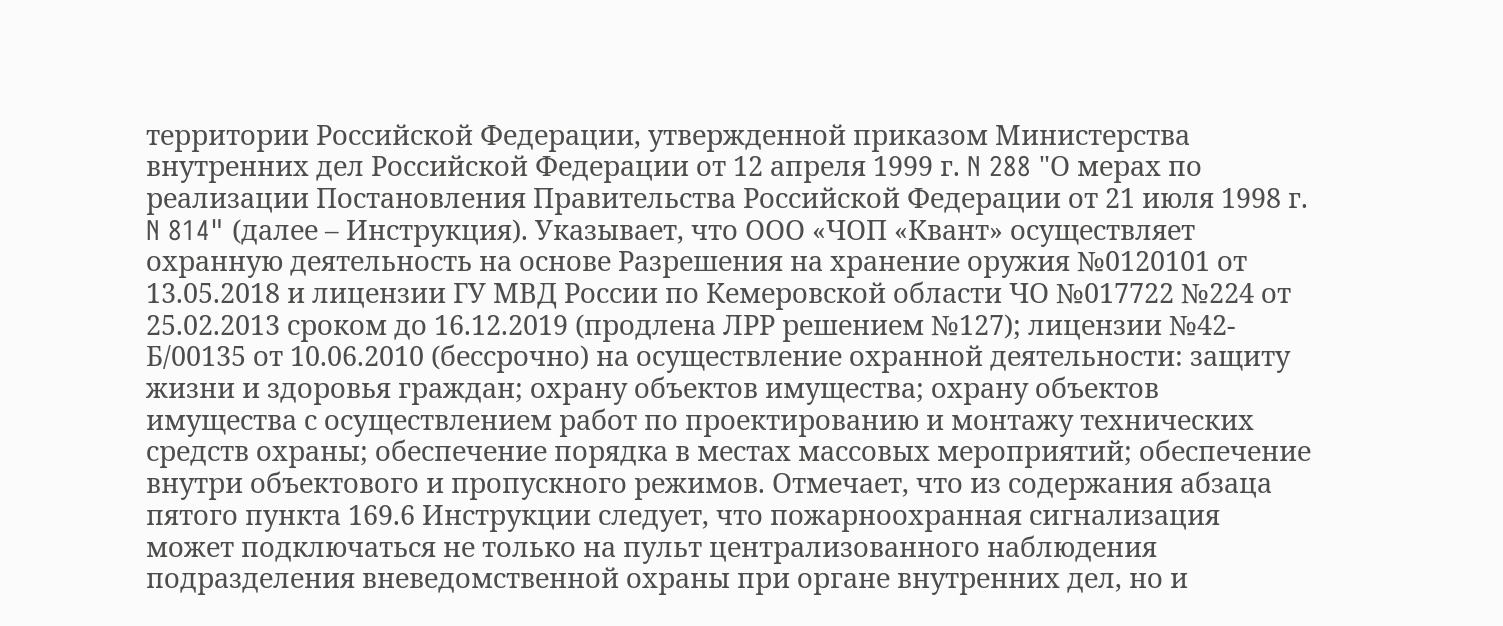территории Российской Федерации, утвержденной приказом Министерства внутренних дел Российской Федерации от 12 апреля 1999 г. N 288 "О мерах по реализации Постановления Правительства Российской Федерации от 21 июля 1998 г. N 814" (далее – Инструкция). Указывает, что ООО «ЧОП «Квант» осуществляет охранную деятельность на основе Разрешения на хранение оружия №0120101 от 13.05.2018 и лицензии ГУ МВД России по Кемеровской области ЧО №017722 №224 от 25.02.2013 сроком до 16.12.2019 (продлена ЛРР решением №127); лицензии №42-Б/00135 от 10.06.2010 (бессрочно) на осуществление охранной деятельности: защиту жизни и здоровья граждан; охрану объектов имущества; охрану объектов имущества с осуществлением работ по проектированию и монтажу технических средств охраны; обеспечение порядка в местах массовых мероприятий; обеспечение внутри объектового и пропускного режимов. Отмечает, что из содержания абзаца пятого пункта 169.6 Инструкции следует, что пожарноохранная сигнализация может подключаться не только на пульт централизованного наблюдения подразделения вневедомственной охраны при органе внутренних дел, но и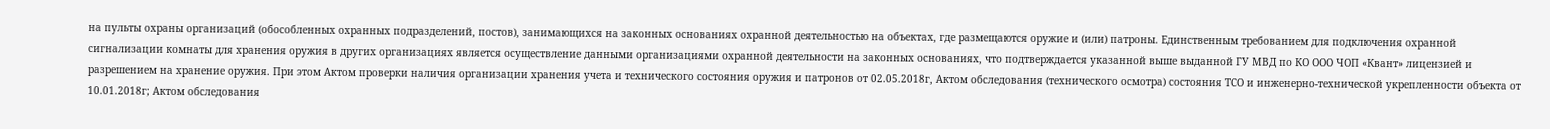на пульты охраны организаций (обособленных охранных подразделений, постов), занимающихся на законных основаниях охранной деятельностью на объектах, где размещаются оружие и (или) патроны. Единственным требованием для подключения охранной сигнализации комнаты для хранения оружия в других организациях является осуществление данными организациями охранной деятельности на законных основаниях, что подтверждается указанной выше выданной ГУ МВД по КО ООО ЧОП «Квант» лицензией и разрешением на хранение оружия. При этом Актом проверки наличия организации хранения учета и технического состояния оружия и патронов от 02.05.2018г, Актом обследования (технического осмотра) состояния ТСО и инженерно-технической укрепленности объекта от 10.01.2018г; Актом обследования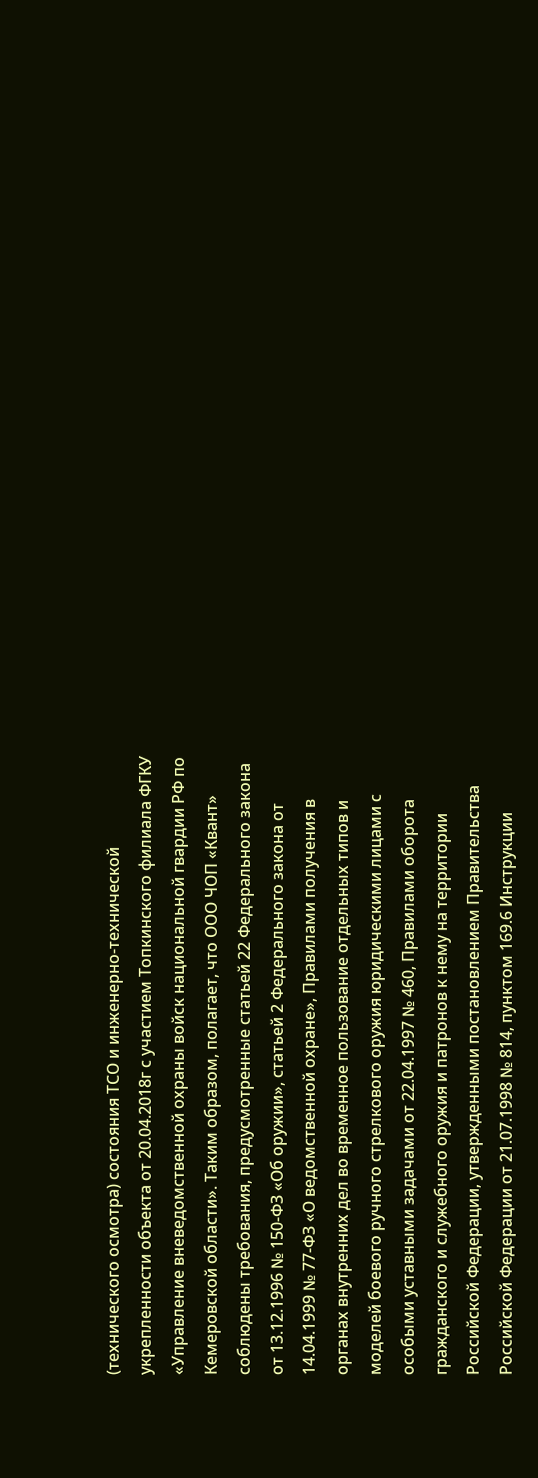(технического осмотра) состояния ТСО и инженерно-технической укрепленности объекта от 20.04.2018г с участием Топкинского филиала ФГКУ «Управление вневедомственной охраны войск национальной гвардии РФ по Кемеровской области». Таким образом, полагает, что ООО ЧОП «Квант» соблюдены требования, предусмотренные статьей 22 Федерального закона от 13.12.1996 № 150-ФЗ «Об оружии», статьей 2 Федерального закона от 14.04.1999 № 77-ФЗ «О ведомственной охране», Правилами получения в органах внутренних дел во временное пользование отдельных типов и моделей боевого ручного стрелкового оружия юридическими лицами с особыми уставными задачами от 22.04.1997 № 460, Правилами оборота гражданского и служебного оружия и патронов к нему на территории Российской Федерации, утвержденными постановлением Правительства Российской Федерации от 21.07.1998 № 814, пунктом 169.6 Инструкции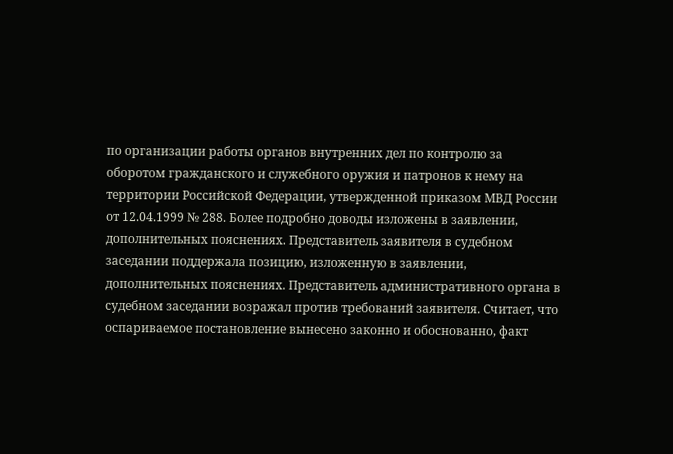по организации работы органов внутренних дел по контролю за оборотом гражданского и служебного оружия и патронов к нему на территории Российской Федерации, утвержденной приказом МВД России от 12.04.1999 № 288. Более подробно доводы изложены в заявлении, дополнительных пояснениях. Представитель заявителя в судебном заседании поддержала позицию, изложенную в заявлении, дополнительных пояснениях. Представитель административного органа в судебном заседании возражал против требований заявителя. Считает, что оспариваемое постановление вынесено законно и обоснованно, факт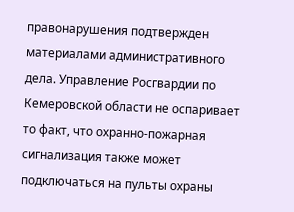правонарушения подтвержден материалами административного дела. Управление Росгвардии по Кемеровской области не оспаривает то факт, что охранно-пожарная сигнализация также может подключаться на пульты охраны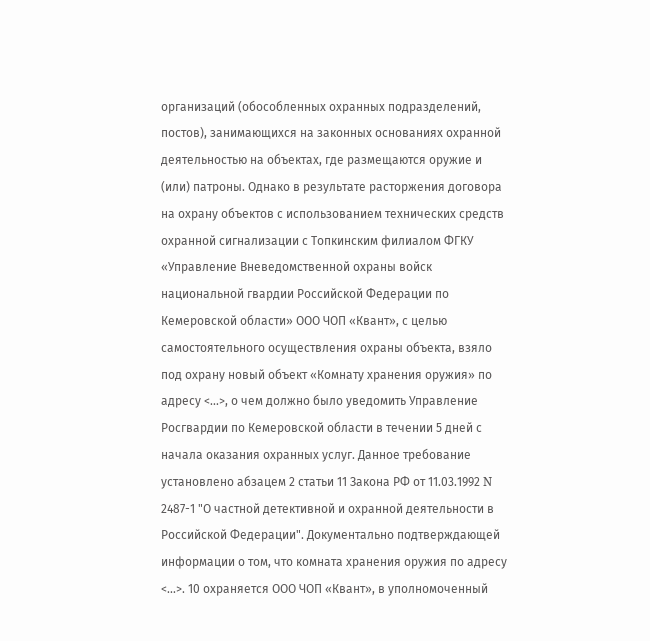организаций (обособленных охранных подразделений, постов), занимающихся на законных основаниях охранной деятельностью на объектах, где размещаются оружие и (или) патроны. Однако в результате расторжения договора на охрану объектов с использованием технических средств охранной сигнализации с Топкинским филиалом ФГКУ «Управление Вневедомственной охраны войск национальной гвардии Российской Федерации по Кемеровской области» ООО ЧОП «Квант», с целью самостоятельного осуществления охраны объекта, взяло под охрану новый объект «Комнату хранения оружия» по адресу <...>, о чем должно было уведомить Управление Росгвардии по Кемеровской области в течении 5 дней с начала оказания охранных услуг. Данное требование установлено абзацем 2 статьи 11 Закона РФ от 11.03.1992 N 2487-1 "О частной детективной и охранной деятельности в Российской Федерации". Документально подтверждающей информации о том, что комната хранения оружия по адресу <...>. 10 охраняется ООО ЧОП «Квант», в уполномоченный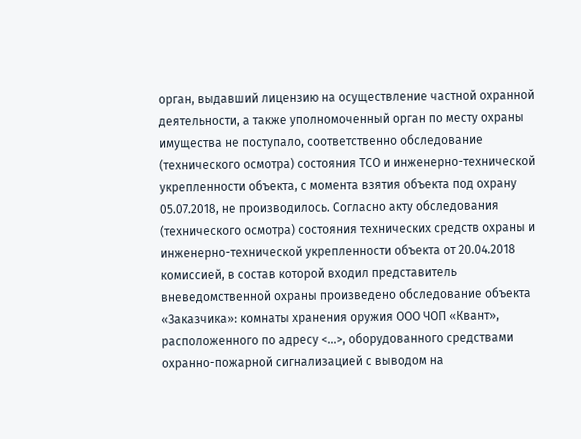орган, выдавший лицензию на осуществление частной охранной деятельности, а также уполномоченный орган по месту охраны имущества не поступало, соответственно обследование (технического осмотра) состояния ТСО и инженерно-технической укрепленности объекта, с момента взятия объекта под охрану 05.07.2018, не производилось. Согласно акту обследования (технического осмотра) состояния технических средств охраны и инженерно-технической укрепленности объекта от 20.04.2018 комиссией, в состав которой входил представитель вневедомственной охраны произведено обследование объекта «Заказчика»: комнаты хранения оружия ООО ЧОП «Квант», расположенного по адресу <...>, оборудованного средствами охранно-пожарной сигнализацией с выводом на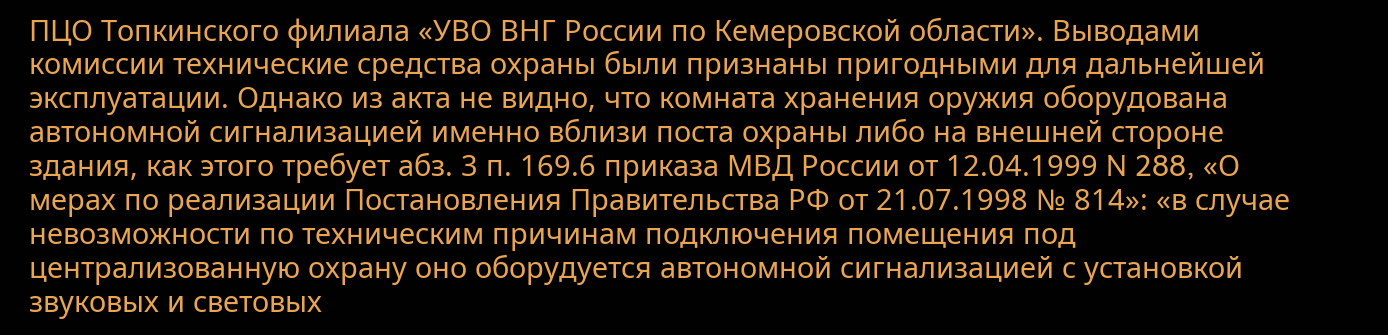ПЦО Топкинского филиала «УВО ВНГ России по Кемеровской области». Выводами комиссии технические средства охраны были признаны пригодными для дальнейшей эксплуатации. Однако из акта не видно, что комната хранения оружия оборудована автономной сигнализацией именно вблизи поста охраны либо на внешней стороне здания, как этого требует абз. 3 п. 169.6 приказа МВД России от 12.04.1999 N 288, «О мерах по реализации Постановления Правительства РФ от 21.07.1998 № 814»: «в случае невозможности по техническим причинам подключения помещения под централизованную охрану оно оборудуется автономной сигнализацией с установкой звуковых и световых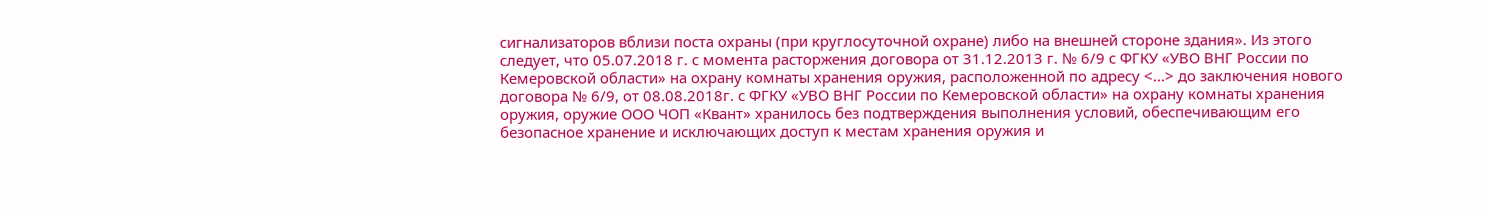сигнализаторов вблизи поста охраны (при круглосуточной охране) либо на внешней стороне здания». Из этого следует, что 05.07.2018 г. с момента расторжения договора от 31.12.2013 г. № 6/9 с ФГКУ «УВО ВНГ России по Кемеровской области» на охрану комнаты хранения оружия, расположенной по адресу <...> до заключения нового договора № 6/9, от 08.08.2018г. с ФГКУ «УВО ВНГ России по Кемеровской области» на охрану комнаты хранения оружия, оружие ООО ЧОП «Квант» хранилось без подтверждения выполнения условий, обеспечивающим его безопасное хранение и исключающих доступ к местам хранения оружия и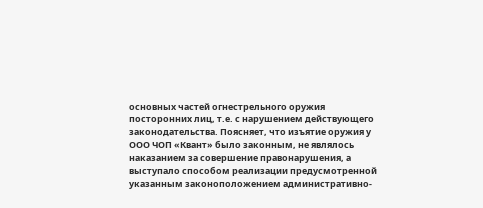основных частей огнестрельного оружия посторонних лиц, т.е. с нарушением действующего законодательства. Поясняет, что изъятие оружия у ООО ЧОП «Квант» было законным, не являлось наказанием за совершение правонарушения, а выступало способом реализации предусмотренной указанным законоположением административно-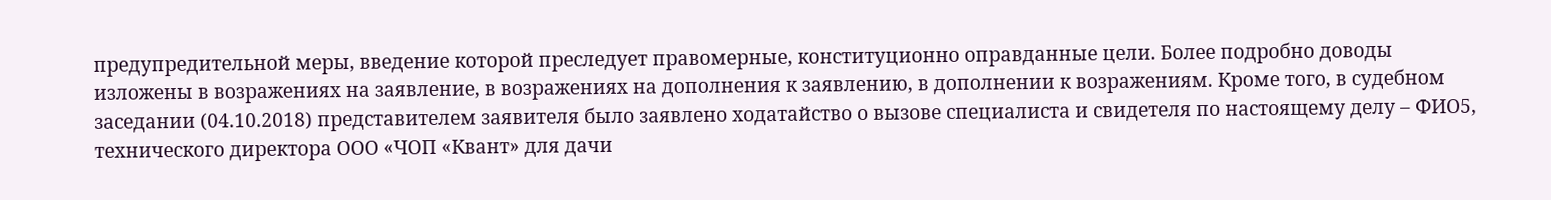предупредительной меры, введение которой преследует правомерные, конституционно оправданные цели. Более подробно доводы изложены в возражениях на заявление, в возражениях на дополнения к заявлению, в дополнении к возражениям. Кроме того, в судебном заседании (04.10.2018) представителем заявителя было заявлено ходатайство о вызове специалиста и свидетеля по настоящему делу – ФИО5, технического директора ООО «ЧОП «Квант» для дачи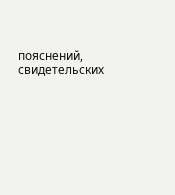пояснений, свидетельских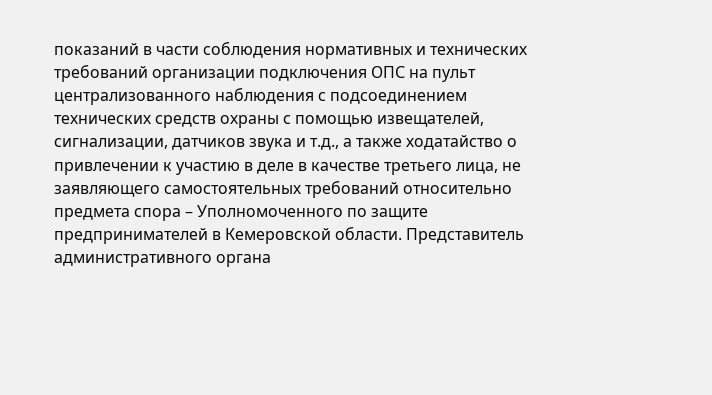показаний в части соблюдения нормативных и технических требований организации подключения ОПС на пульт централизованного наблюдения с подсоединением технических средств охраны с помощью извещателей, сигнализации, датчиков звука и т.д., а также ходатайство о привлечении к участию в деле в качестве третьего лица, не заявляющего самостоятельных требований относительно предмета спора – Уполномоченного по защите предпринимателей в Кемеровской области. Представитель административного органа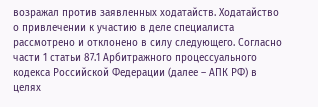возражал против заявленных ходатайств. Ходатайство о привлечении к участию в деле специалиста рассмотрено и отклонено в силу следующего. Согласно части 1 статьи 87.1 Арбитражного процессуального кодекса Российской Федерации (далее – АПК РФ) в целях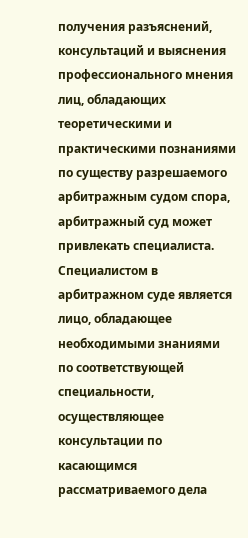получения разъяснений, консультаций и выяснения профессионального мнения лиц, обладающих теоретическими и практическими познаниями по существу разрешаемого арбитражным судом спора, арбитражный суд может привлекать специалиста. Специалистом в арбитражном суде является лицо, обладающее необходимыми знаниями по соответствующей специальности, осуществляющее консультации по касающимся рассматриваемого дела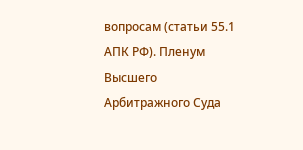вопросам (статьи 55.1 АПК РФ). Пленум Высшего Арбитражного Суда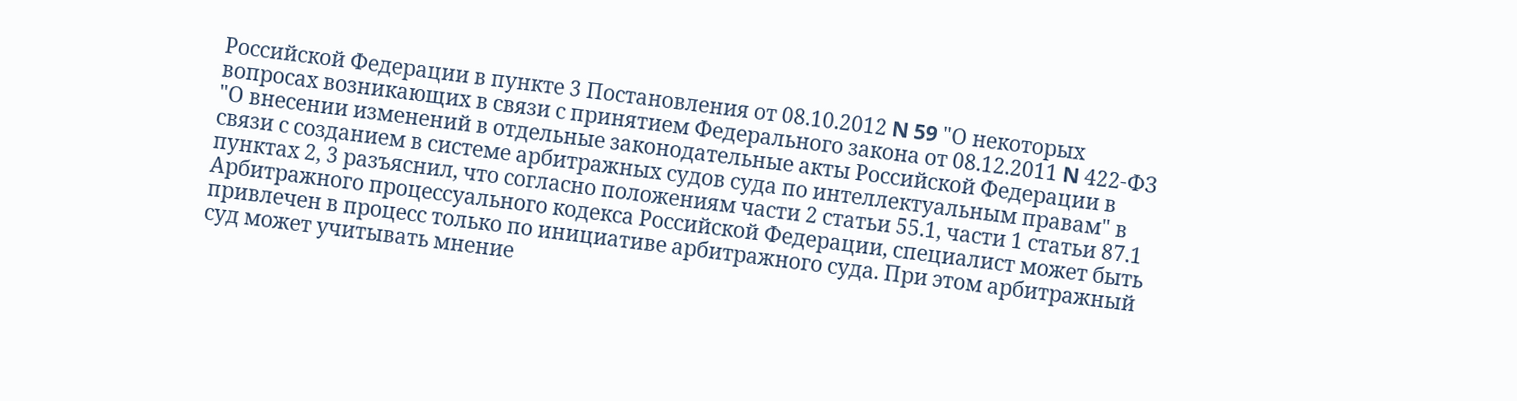Российской Федерации в пункте 3 Постановления от 08.10.2012 N 59 "О некоторых вопросах возникающих в связи с принятием Федерального закона от 08.12.2011 N 422-ФЗ "О внесении изменений в отдельные законодательные акты Российской Федерации в связи с созданием в системе арбитражных судов суда по интеллектуальным правам" в пунктах 2, 3 разъяснил, что согласно положениям части 2 статьи 55.1, части 1 статьи 87.1 Арбитражного процессуального кодекса Российской Федерации, специалист может быть привлечен в процесс только по инициативе арбитражного суда. При этом арбитражный суд может учитывать мнение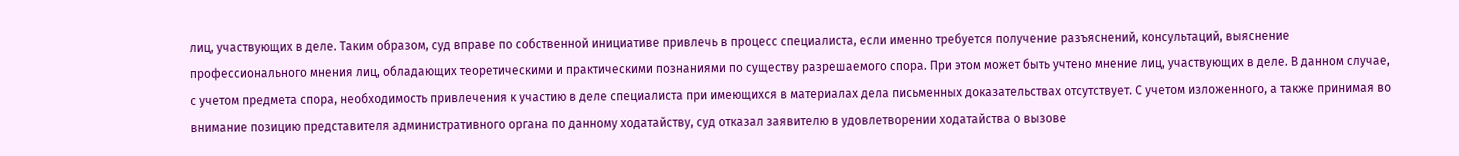лиц, участвующих в деле. Таким образом, суд вправе по собственной инициативе привлечь в процесс специалиста, если именно требуется получение разъяснений, консультаций, выяснение профессионального мнения лиц, обладающих теоретическими и практическими познаниями по существу разрешаемого спора. При этом может быть учтено мнение лиц, участвующих в деле. В данном случае, с учетом предмета спора, необходимость привлечения к участию в деле специалиста при имеющихся в материалах дела письменных доказательствах отсутствует. С учетом изложенного, а также принимая во внимание позицию представителя административного органа по данному ходатайству, суд отказал заявителю в удовлетворении ходатайства о вызове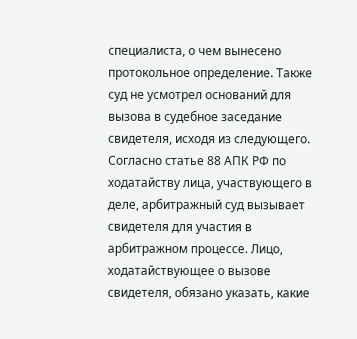специалиста, о чем вынесено протокольное определение. Также суд не усмотрел оснований для вызова в судебное заседание свидетеля, исходя из следующего. Согласно статье 88 АПК РФ по ходатайству лица, участвующего в деле, арбитражный суд вызывает свидетеля для участия в арбитражном процессе. Лицо, ходатайствующее о вызове свидетеля, обязано указать, какие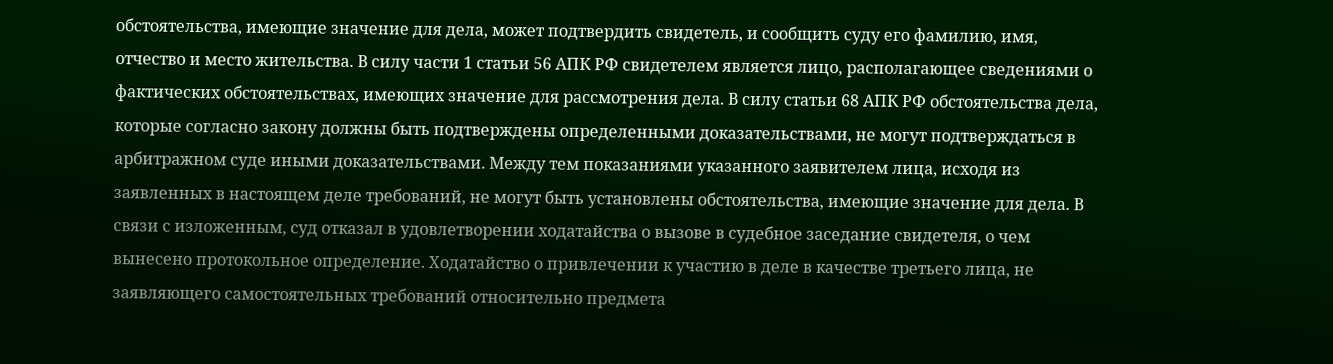обстоятельства, имеющие значение для дела, может подтвердить свидетель, и сообщить суду его фамилию, имя, отчество и место жительства. В силу части 1 статьи 56 АПК РФ свидетелем является лицо, располагающее сведениями о фактических обстоятельствах, имеющих значение для рассмотрения дела. В силу статьи 68 АПК РФ обстоятельства дела, которые согласно закону должны быть подтверждены определенными доказательствами, не могут подтверждаться в арбитражном суде иными доказательствами. Между тем показаниями указанного заявителем лица, исходя из заявленных в настоящем деле требований, не могут быть установлены обстоятельства, имеющие значение для дела. В связи с изложенным, суд отказал в удовлетворении ходатайства о вызове в судебное заседание свидетеля, о чем вынесено протокольное определение. Ходатайство о привлечении к участию в деле в качестве третьего лица, не заявляющего самостоятельных требований относительно предмета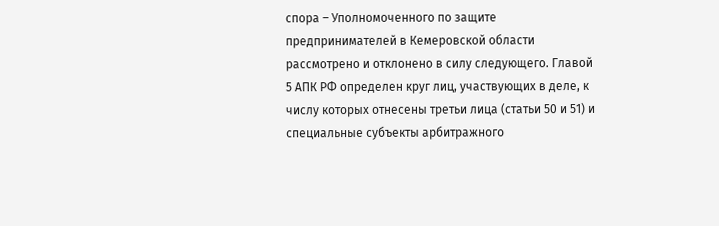спора – Уполномоченного по защите предпринимателей в Кемеровской области рассмотрено и отклонено в силу следующего. Главой 5 АПК РФ определен круг лиц, участвующих в деле, к числу которых отнесены третьи лица (статьи 50 и 51) и специальные субъекты арбитражного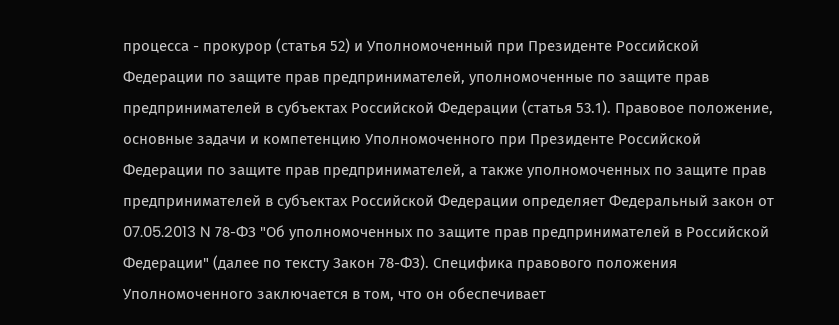процесса - прокурор (статья 52) и Уполномоченный при Президенте Российской Федерации по защите прав предпринимателей, уполномоченные по защите прав предпринимателей в субъектах Российской Федерации (статья 53.1). Правовое положение, основные задачи и компетенцию Уполномоченного при Президенте Российской Федерации по защите прав предпринимателей, а также уполномоченных по защите прав предпринимателей в субъектах Российской Федерации определяет Федеральный закон от 07.05.2013 N 78-ФЗ "Об уполномоченных по защите прав предпринимателей в Российской Федерации" (далее по тексту Закон 78-ФЗ). Специфика правового положения Уполномоченного заключается в том, что он обеспечивает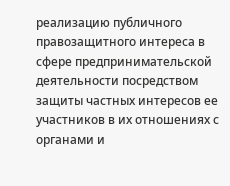реализацию публичного правозащитного интереса в сфере предпринимательской деятельности посредством защиты частных интересов ее участников в их отношениях с органами и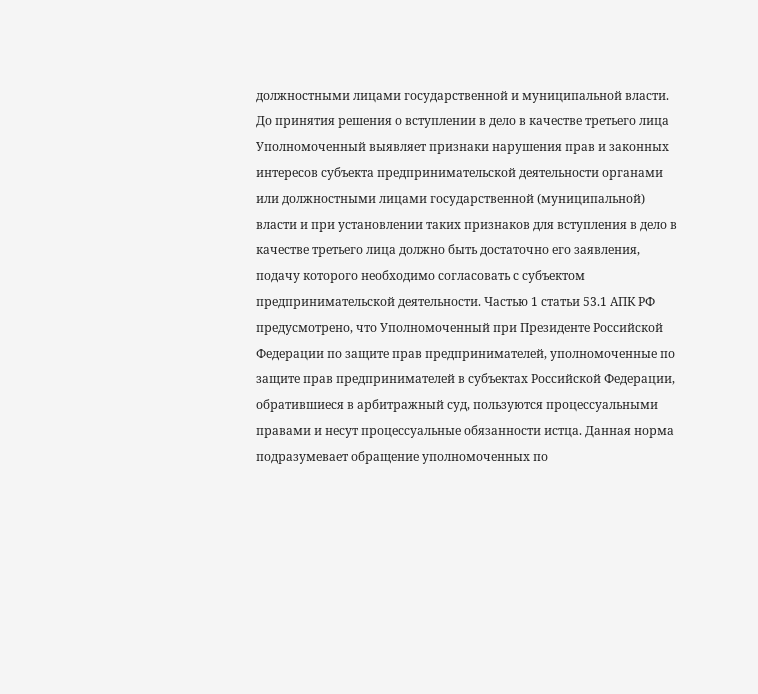должностными лицами государственной и муниципальной власти. До принятия решения о вступлении в дело в качестве третьего лица Уполномоченный выявляет признаки нарушения прав и законных интересов субъекта предпринимательской деятельности органами или должностными лицами государственной (муниципальной) власти и при установлении таких признаков для вступления в дело в качестве третьего лица должно быть достаточно его заявления, подачу которого необходимо согласовать с субъектом предпринимательской деятельности. Частью 1 статьи 53.1 АПК РФ предусмотрено, что Уполномоченный при Президенте Российской Федерации по защите прав предпринимателей, уполномоченные по защите прав предпринимателей в субъектах Российской Федерации, обратившиеся в арбитражный суд, пользуются процессуальными правами и несут процессуальные обязанности истца. Данная норма подразумевает обращение уполномоченных по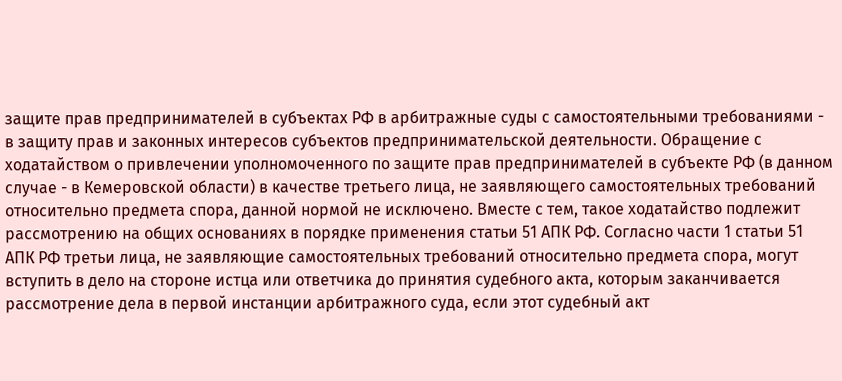защите прав предпринимателей в субъектах РФ в арбитражные суды с самостоятельными требованиями - в защиту прав и законных интересов субъектов предпринимательской деятельности. Обращение с ходатайством о привлечении уполномоченного по защите прав предпринимателей в субъекте РФ (в данном случае - в Кемеровской области) в качестве третьего лица, не заявляющего самостоятельных требований относительно предмета спора, данной нормой не исключено. Вместе с тем, такое ходатайство подлежит рассмотрению на общих основаниях в порядке применения статьи 51 АПК РФ. Согласно части 1 статьи 51 АПК РФ третьи лица, не заявляющие самостоятельных требований относительно предмета спора, могут вступить в дело на стороне истца или ответчика до принятия судебного акта, которым заканчивается рассмотрение дела в первой инстанции арбитражного суда, если этот судебный акт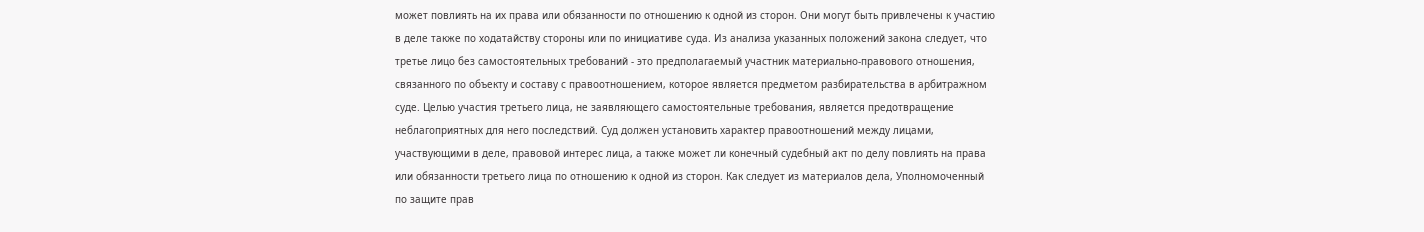может повлиять на их права или обязанности по отношению к одной из сторон. Они могут быть привлечены к участию в деле также по ходатайству стороны или по инициативе суда. Из анализа указанных положений закона следует, что третье лицо без самостоятельных требований - это предполагаемый участник материально-правового отношения, связанного по объекту и составу с правоотношением, которое является предметом разбирательства в арбитражном суде. Целью участия третьего лица, не заявляющего самостоятельные требования, является предотвращение неблагоприятных для него последствий. Суд должен установить характер правоотношений между лицами, участвующими в деле, правовой интерес лица, а также может ли конечный судебный акт по делу повлиять на права или обязанности третьего лица по отношению к одной из сторон. Как следует из материалов дела, Уполномоченный по защите прав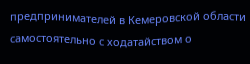предпринимателей в Кемеровской области самостоятельно с ходатайством о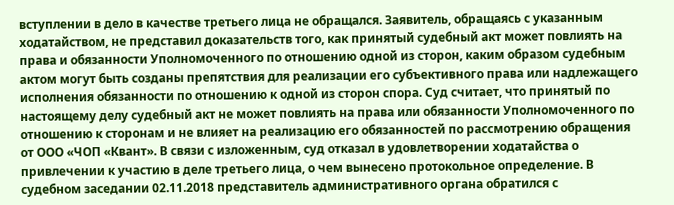вступлении в дело в качестве третьего лица не обращался. Заявитель, обращаясь с указанным ходатайством, не представил доказательств того, как принятый судебный акт может повлиять на права и обязанности Уполномоченного по отношению одной из сторон, каким образом судебным актом могут быть созданы препятствия для реализации его субъективного права или надлежащего исполнения обязанности по отношению к одной из сторон спора. Суд считает, что принятый по настоящему делу судебный акт не может повлиять на права или обязанности Уполномоченного по отношению к сторонам и не влияет на реализацию его обязанностей по рассмотрению обращения от ООО «ЧОП «Квант». В связи с изложенным, суд отказал в удовлетворении ходатайства о привлечении к участию в деле третьего лица, о чем вынесено протокольное определение. В судебном заседании 02.11.2018 представитель административного органа обратился с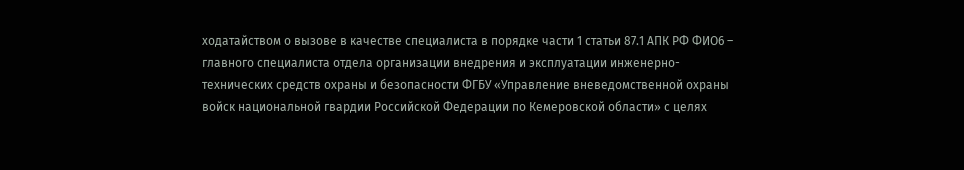ходатайством о вызове в качестве специалиста в порядке части 1 статьи 87.1 АПК РФ ФИО6 – главного специалиста отдела организации внедрения и эксплуатации инженерно-технических средств охраны и безопасности ФГБУ «Управление вневедомственной охраны войск национальной гвардии Российской Федерации по Кемеровской области» с целях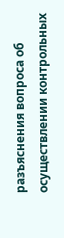разъяснения вопроса об осуществлении контрольных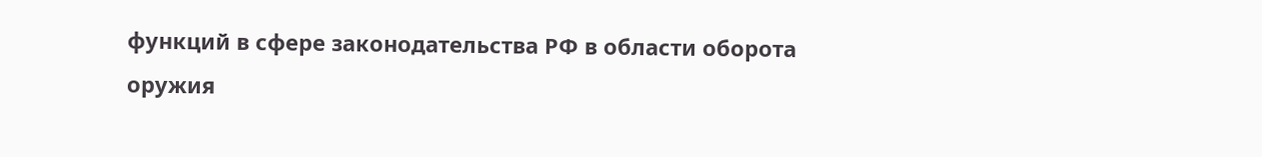функций в сфере законодательства РФ в области оборота оружия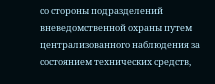со стороны подразделений вневедомственной охраны путем централизованного наблюдения за состоянием технических средств,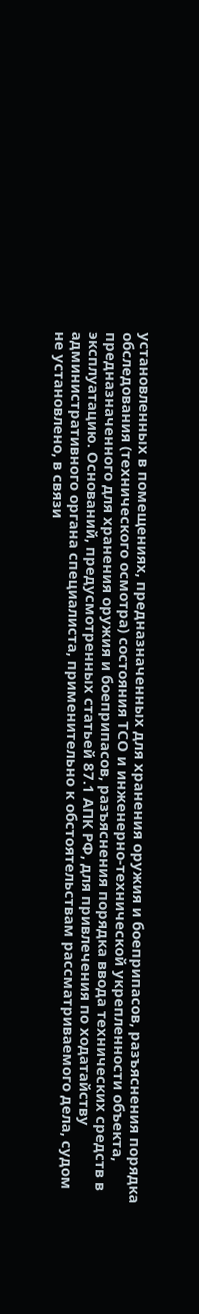установленных в помещениях, предназначенных для хранения оружия и боеприпасов, разъяснения порядка обследования (технического осмотра) состояния ТСО и инженерно-технической укрепленности объекта, предназначенного для хранения оружия и боеприпасов, разъяснения порядка ввода технических средств в эксплуатацию. Оснований, предусмотренных статьей 87.1 АПК РФ, для привлечения по ходатайству административного органа специалиста, применительно к обстоятельствам рассматриваемого дела, судом не установлено, в связи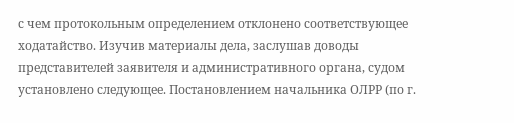с чем протокольным определением отклонено соответствующее ходатайство. Изучив материалы дела, заслушав доводы представителей заявителя и административного органа, судом установлено следующее. Постановлением начальника ОЛРР (по г.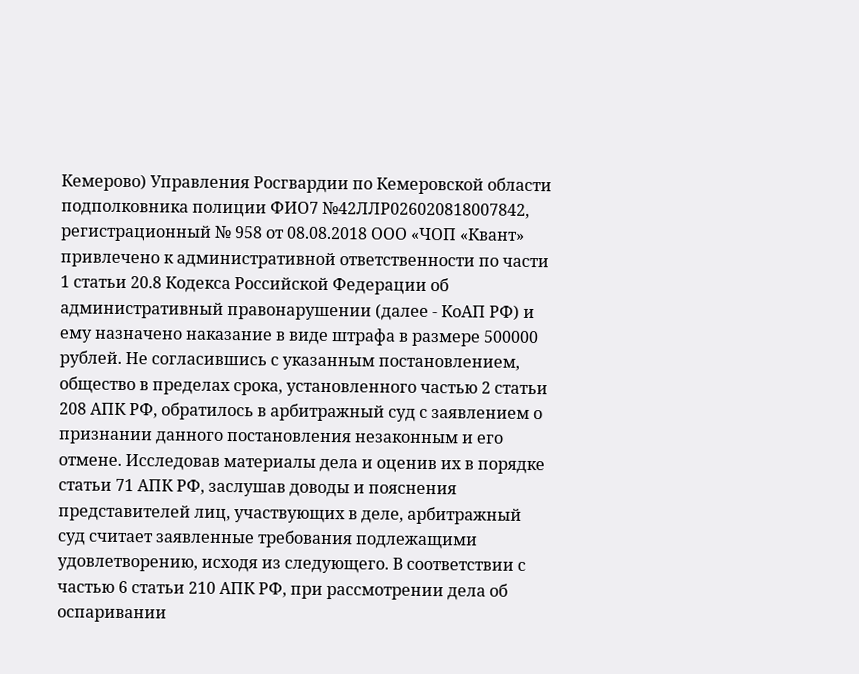Кемерово) Управления Росгвардии по Кемеровской области подполковника полиции ФИО7 №42ЛЛР026020818007842, регистрационный № 958 от 08.08.2018 ООО «ЧОП «Квант» привлечено к административной ответственности по части 1 статьи 20.8 Кодекса Российской Федерации об административный правонарушении (далее - КоАП РФ) и ему назначено наказание в виде штрафа в размере 500000 рублей. Не согласившись с указанным постановлением, общество в пределах срока, установленного частью 2 статьи 208 АПК РФ, обратилось в арбитражный суд с заявлением о признании данного постановления незаконным и его отмене. Исследовав материалы дела и оценив их в порядке статьи 71 АПК РФ, заслушав доводы и пояснения представителей лиц, участвующих в деле, арбитражный суд считает заявленные требования подлежащими удовлетворению, исходя из следующего. В соответствии с частью 6 статьи 210 АПК РФ, при рассмотрении дела об оспаривании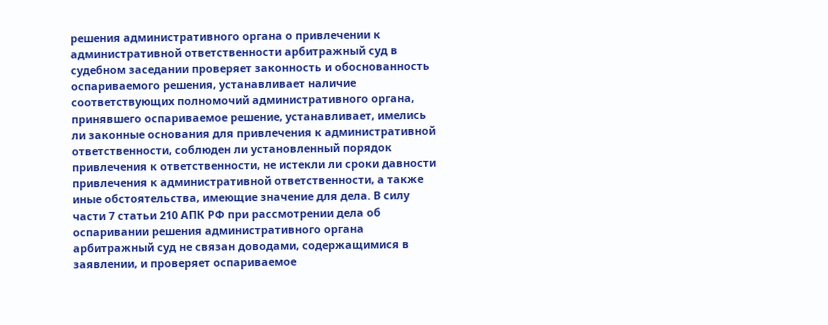решения административного органа о привлечении к административной ответственности арбитражный суд в судебном заседании проверяет законность и обоснованность оспариваемого решения, устанавливает наличие соответствующих полномочий административного органа, принявшего оспариваемое решение, устанавливает, имелись ли законные основания для привлечения к административной ответственности, соблюден ли установленный порядок привлечения к ответственности, не истекли ли сроки давности привлечения к административной ответственности, а также иные обстоятельства, имеющие значение для дела. В силу части 7 статьи 210 АПК РФ при рассмотрении дела об оспаривании решения административного органа арбитражный суд не связан доводами, содержащимися в заявлении, и проверяет оспариваемое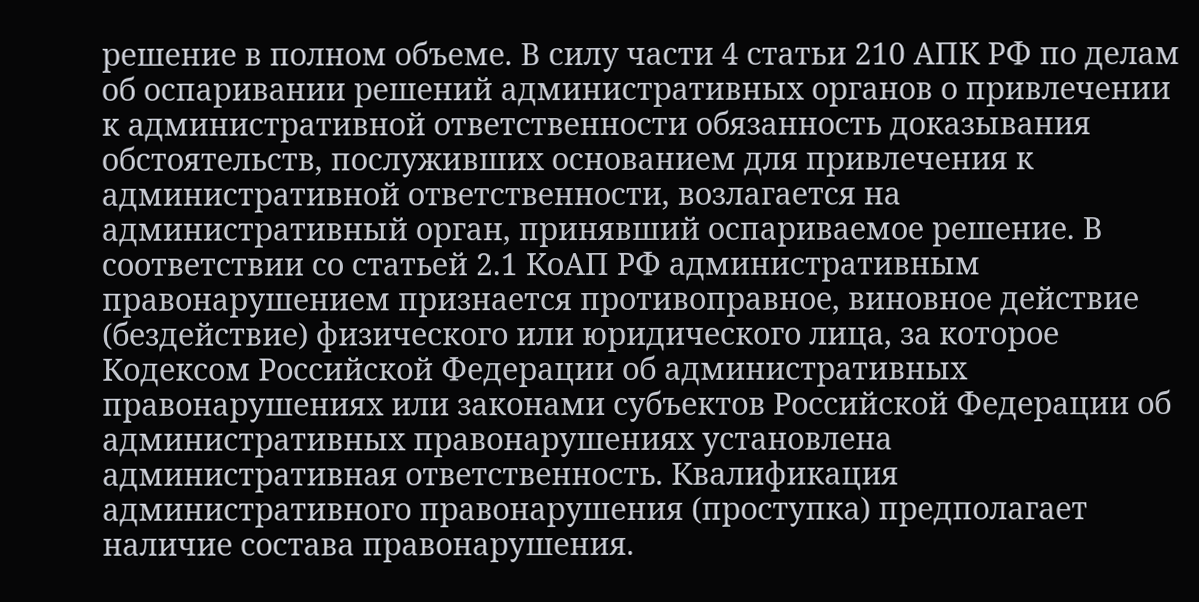решение в полном объеме. В силу части 4 статьи 210 АПК РФ по делам об оспаривании решений административных органов о привлечении к административной ответственности обязанность доказывания обстоятельств, послуживших основанием для привлечения к административной ответственности, возлагается на административный орган, принявший оспариваемое решение. В соответствии со статьей 2.1 КоАП РФ административным правонарушением признается противоправное, виновное действие (бездействие) физического или юридического лица, за которое Кодексом Российской Федерации об административных правонарушениях или законами субъектов Российской Федерации об административных правонарушениях установлена административная ответственность. Квалификация административного правонарушения (проступка) предполагает наличие состава правонарушения.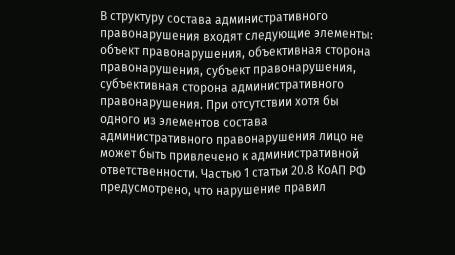В структуру состава административного правонарушения входят следующие элементы: объект правонарушения, объективная сторона правонарушения, субъект правонарушения, субъективная сторона административного правонарушения. При отсутствии хотя бы одного из элементов состава административного правонарушения лицо не может быть привлечено к административной ответственности. Частью 1 статьи 20.8 КоАП РФ предусмотрено, что нарушение правил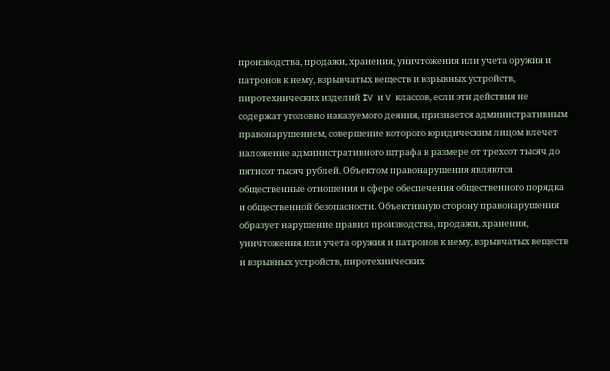производства, продажи, хранения, уничтожения или учета оружия и патронов к нему, взрывчатых веществ и взрывных устройств, пиротехнических изделий IV и V классов, если эти действия не содержат уголовно наказуемого деяния, признается административным правонарушением, совершение которого юридическим лицом влечет наложение административного штрафа в размере от трехсот тысяч до пятисот тысяч рублей. Объектом правонарушения являются общественные отношения в сфере обеспечения общественного порядка и общественной безопасности. Объективную сторону правонарушения образует нарушение правил производства, продажи, хранения, уничтожения или учета оружия и патронов к нему, взрывчатых веществ и взрывных устройств, пиротехнических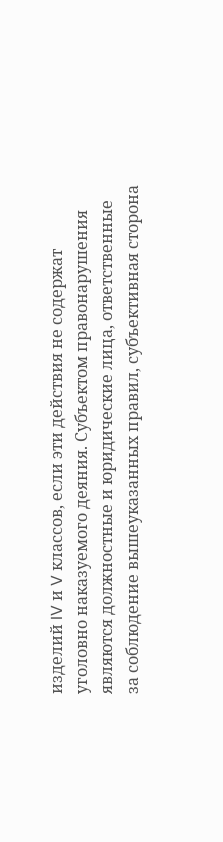изделий IV и V классов, если эти действия не содержат уголовно наказуемого деяния. Субъектом правонарушения являются должностные и юридические лица, ответственные за соблюдение вышеуказанных правил, субъективная сторона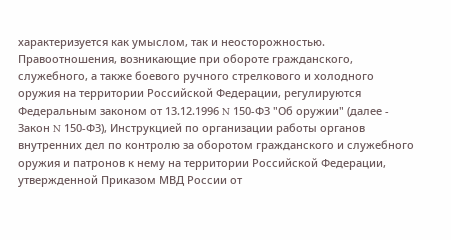характеризуется как умыслом, так и неосторожностью. Правоотношения, возникающие при обороте гражданского, служебного, а также боевого ручного стрелкового и холодного оружия на территории Российской Федерации, регулируются Федеральным законом от 13.12.1996 N 150-ФЗ "Об оружии" (далее - Закон N 150-ФЗ), Инструкцией по организации работы органов внутренних дел по контролю за оборотом гражданского и служебного оружия и патронов к нему на территории Российской Федерации, утвержденной Приказом МВД России от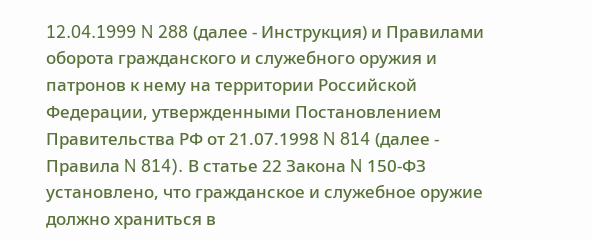12.04.1999 N 288 (далее - Инструкция) и Правилами оборота гражданского и служебного оружия и патронов к нему на территории Российской Федерации, утвержденными Постановлением Правительства РФ от 21.07.1998 N 814 (далее - Правила N 814). В статье 22 Закона N 150-ФЗ установлено, что гражданское и служебное оружие должно храниться в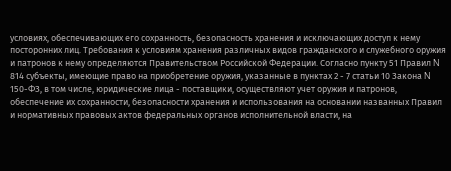условиях, обеспечивающих его сохранность, безопасность хранения и исключающих доступ к нему посторонних лиц. Требования к условиям хранения различных видов гражданского и служебного оружия и патронов к нему определяются Правительством Российской Федерации. Согласно пункту 51 Правил N 814 субъекты, имеющие право на приобретение оружия, указанные в пунктах 2 - 7 статьи 10 Закона N 150-ФЗ, в том числе, юридические лица - поставщики, осуществляют учет оружия и патронов, обеспечение их сохранности, безопасности хранения и использования на основании названных Правил и нормативных правовых актов федеральных органов исполнительной власти, на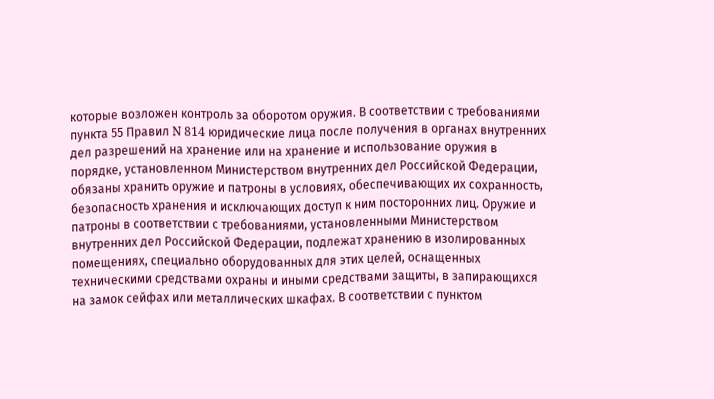которые возложен контроль за оборотом оружия. В соответствии с требованиями пункта 55 Правил N 814 юридические лица после получения в органах внутренних дел разрешений на хранение или на хранение и использование оружия в порядке, установленном Министерством внутренних дел Российской Федерации, обязаны хранить оружие и патроны в условиях, обеспечивающих их сохранность, безопасность хранения и исключающих доступ к ним посторонних лиц. Оружие и патроны в соответствии с требованиями, установленными Министерством внутренних дел Российской Федерации, подлежат хранению в изолированных помещениях, специально оборудованных для этих целей, оснащенных техническими средствами охраны и иными средствами защиты, в запирающихся на замок сейфах или металлических шкафах. В соответствии с пунктом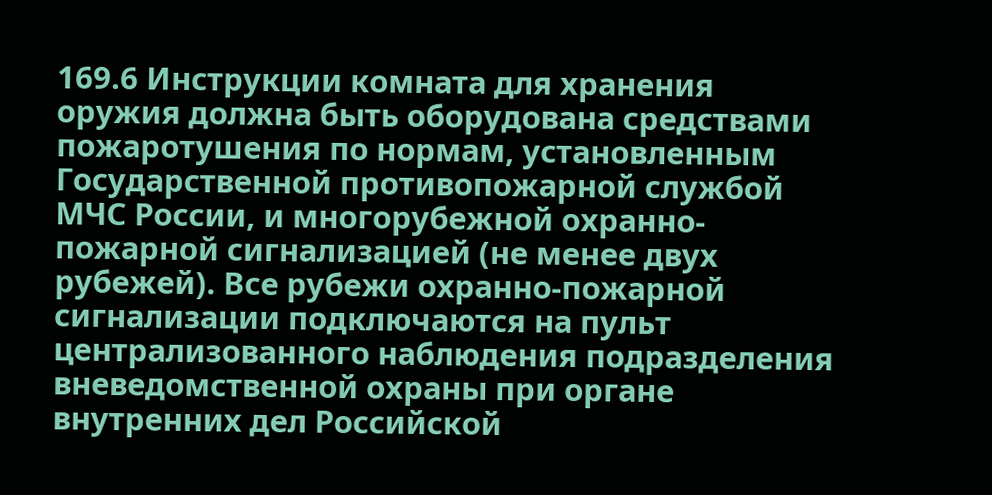169.6 Инструкции комната для хранения оружия должна быть оборудована средствами пожаротушения по нормам, установленным Государственной противопожарной службой МЧС России, и многорубежной охранно-пожарной сигнализацией (не менее двух рубежей). Все рубежи охранно-пожарной сигнализации подключаются на пульт централизованного наблюдения подразделения вневедомственной охраны при органе внутренних дел Российской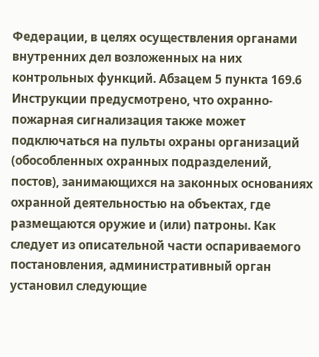Федерации, в целях осуществления органами внутренних дел возложенных на них контрольных функций. Абзацем 5 пункта 169.6 Инструкции предусмотрено, что охранно-пожарная сигнализация также может подключаться на пульты охраны организаций (обособленных охранных подразделений, постов), занимающихся на законных основаниях охранной деятельностью на объектах, где размещаются оружие и (или) патроны. Как следует из описательной части оспариваемого постановления, административный орган установил следующие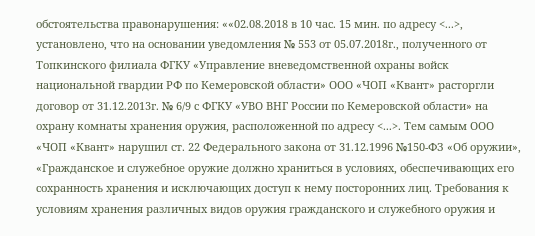обстоятельства правонарушения: ««02.08.2018 в 10 час. 15 мин. по адресу <...>, установлено, что на основании уведомления № 553 от 05.07.2018г., полученного от Топкинского филиала ФГКУ «Управление вневедомственной охраны войск национальной гвардии РФ по Кемеровской области» ООО «ЧОП «Квант» расторгли договор от 31.12.2013г. № 6/9 с ФГКУ «УВО ВНГ России по Кемеровской области» на охрану комнаты хранения оружия, расположенной по адресу <...>. Тем самым ООО «ЧОП «Квант» нарушил ст. 22 Федерального закона от 31.12.1996 №150-ФЗ «Об оружии», «Гражданское и служебное оружие должно храниться в условиях, обеспечивающих его сохранность хранения и исключающих доступ к нему посторонних лиц. Требования к условиям хранения различных видов оружия гражданского и служебного оружия и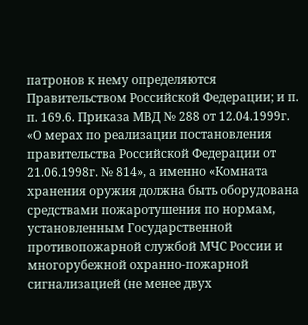патронов к нему определяются Правительством Российской Федерации; и п. п. 169.6. Приказа МВД № 288 от 12.04.1999г. «О мерах по реализации постановления правительства Российской Федерации от 21.06.1998г. № 814», а именно «Комната хранения оружия должна быть оборудована средствами пожаротушения по нормам, установленным Государственной противопожарной службой МЧС России и многорубежной охранно-пожарной сигнализацией (не менее двух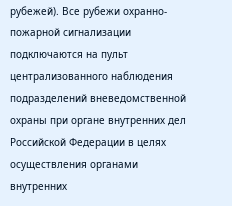рубежей). Все рубежи охранно-пожарной сигнализации подключаются на пульт централизованного наблюдения подразделений вневедомственной охраны при органе внутренних дел Российской Федерации в целях осуществления органами внутренних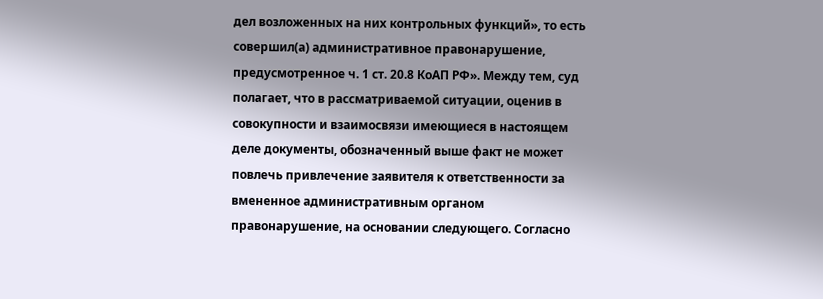дел возложенных на них контрольных функций», то есть совершил(а) административное правонарушение, предусмотренное ч. 1 ст. 20.8 КоАП РФ». Между тем, суд полагает, что в рассматриваемой ситуации, оценив в совокупности и взаимосвязи имеющиеся в настоящем деле документы, обозначенный выше факт не может повлечь привлечение заявителя к ответственности за вмененное административным органом правонарушение, на основании следующего. Согласно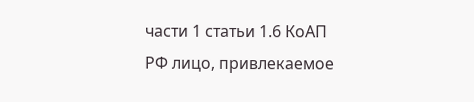части 1 статьи 1.6 КоАП РФ лицо, привлекаемое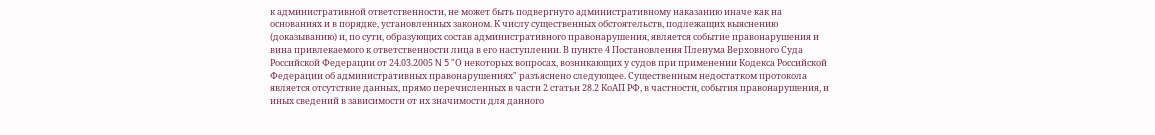к административной ответственности, не может быть подвергнуто административному наказанию иначе как на основаниях и в порядке, установленных законом. К числу существенных обстоятельств, подлежащих выяснению (доказыванию) и, по сути, образующих состав административного правонарушения, является событие правонарушения и вина привлекаемого к ответственности лица в его наступлении. В пункте 4 Постановления Пленума Верховного Суда Российской Федерации от 24.03.2005 N 5 "О некоторых вопросах, возникающих у судов при применении Кодекса Российской Федерации об административных правонарушениях" разъяснено следующее. Существенным недостатком протокола является отсутствие данных, прямо перечисленных в части 2 статьи 28.2 КоАП РФ, в частности, события правонарушения, и иных сведений в зависимости от их значимости для данного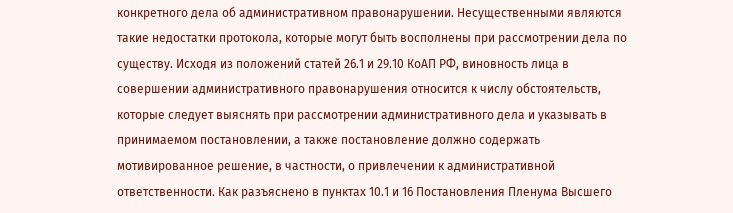конкретного дела об административном правонарушении. Несущественными являются такие недостатки протокола, которые могут быть восполнены при рассмотрении дела по существу. Исходя из положений статей 26.1 и 29.10 КоАП РФ, виновность лица в совершении административного правонарушения относится к числу обстоятельств, которые следует выяснять при рассмотрении административного дела и указывать в принимаемом постановлении, а также постановление должно содержать мотивированное решение, в частности, о привлечении к административной ответственности. Как разъяснено в пунктах 10.1 и 16 Постановления Пленума Высшего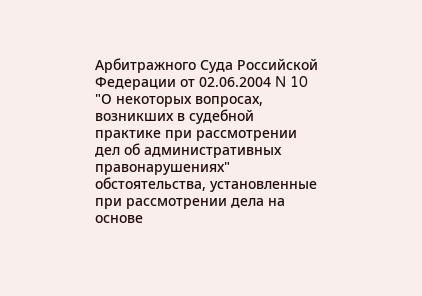Арбитражного Суда Российской Федерации от 02.06.2004 N 10 "О некоторых вопросах, возникших в судебной практике при рассмотрении дел об административных правонарушениях" обстоятельства, установленные при рассмотрении дела на основе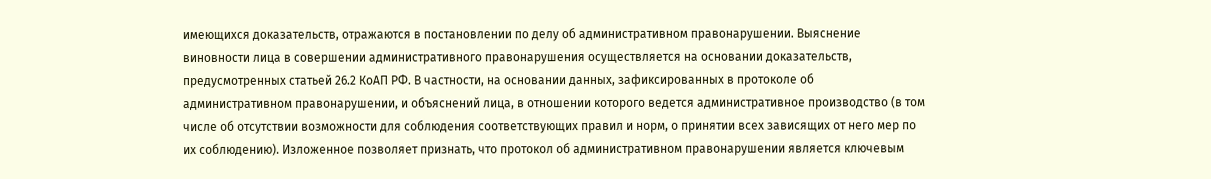имеющихся доказательств, отражаются в постановлении по делу об административном правонарушении. Выяснение виновности лица в совершении административного правонарушения осуществляется на основании доказательств, предусмотренных статьей 26.2 КоАП РФ. В частности, на основании данных, зафиксированных в протоколе об административном правонарушении, и объяснений лица, в отношении которого ведется административное производство (в том числе об отсутствии возможности для соблюдения соответствующих правил и норм, о принятии всех зависящих от него мер по их соблюдению). Изложенное позволяет признать, что протокол об административном правонарушении является ключевым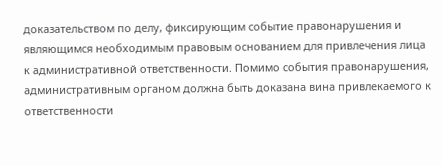доказательством по делу, фиксирующим событие правонарушения и являющимся необходимым правовым основанием для привлечения лица к административной ответственности. Помимо события правонарушения, административным органом должна быть доказана вина привлекаемого к ответственности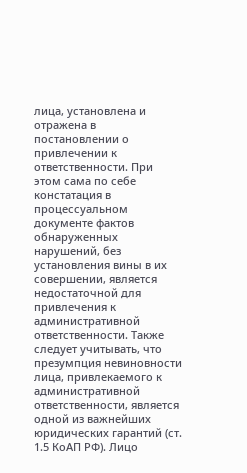лица, установлена и отражена в постановлении о привлечении к ответственности. При этом сама по себе констатация в процессуальном документе фактов обнаруженных нарушений, без установления вины в их совершении, является недостаточной для привлечения к административной ответственности. Также следует учитывать, что презумпция невиновности лица, привлекаемого к административной ответственности, является одной из важнейших юридических гарантий (ст. 1.5 КоАП РФ). Лицо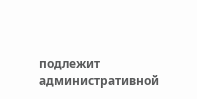подлежит административной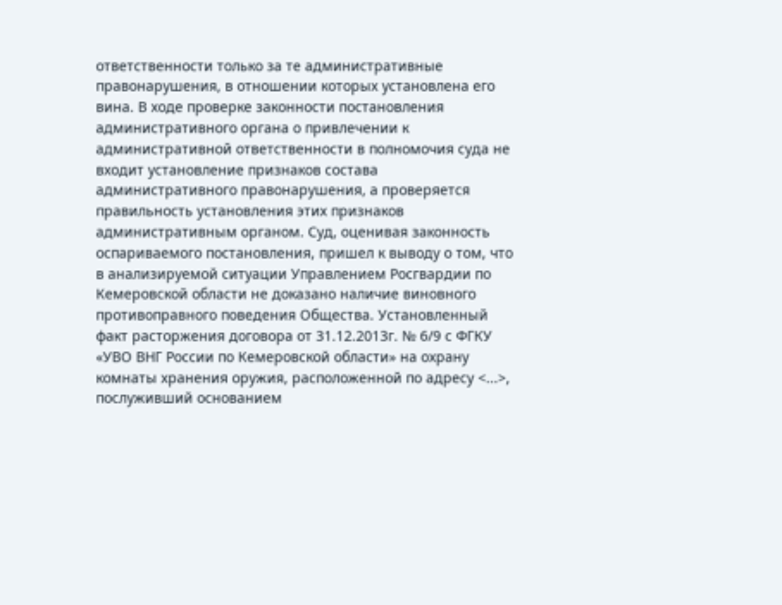ответственности только за те административные правонарушения, в отношении которых установлена его вина. В ходе проверке законности постановления административного органа о привлечении к административной ответственности в полномочия суда не входит установление признаков состава административного правонарушения, а проверяется правильность установления этих признаков административным органом. Суд, оценивая законность оспариваемого постановления, пришел к выводу о том, что в анализируемой ситуации Управлением Росгвардии по Кемеровской области не доказано наличие виновного противоправного поведения Общества. Установленный факт расторжения договора от 31.12.2013г. № 6/9 с ФГКУ «УВО ВНГ России по Кемеровской области» на охрану комнаты хранения оружия, расположенной по адресу <...>, послуживший основанием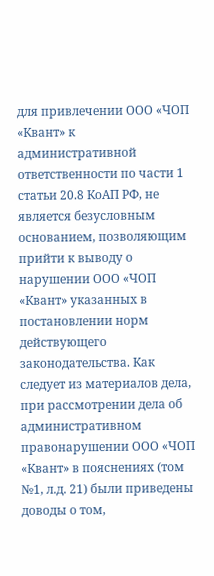для привлечении ООО «ЧОП «Квант» к административной ответственности по части 1 статьи 20.8 КоАП РФ, не является безусловным основанием, позволяющим прийти к выводу о нарушении ООО «ЧОП «Квант» указанных в постановлении норм действующего законодательства. Как следует из материалов дела, при рассмотрении дела об административном правонарушении ООО «ЧОП «Квант» в пояснениях (том №1, л.д. 21) были приведены доводы о том,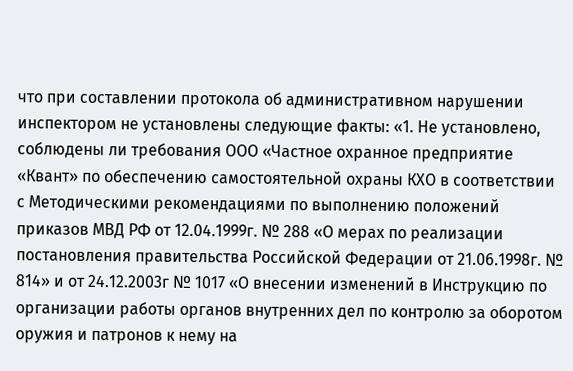что при составлении протокола об административном нарушении инспектором не установлены следующие факты: «1. Не установлено, соблюдены ли требования ООО «Частное охранное предприятие «Квант» по обеспечению самостоятельной охраны КХО в соответствии с Методическими рекомендациями по выполнению положений приказов МВД РФ от 12.04.1999г. № 288 «О мерах по реализации постановления правительства Российской Федерации от 21.06.1998г. № 814» и от 24.12.2003г № 1017 «О внесении изменений в Инструкцию по организации работы органов внутренних дел по контролю за оборотом оружия и патронов к нему на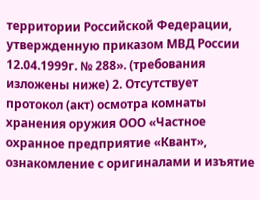территории Российской Федерации, утвержденную приказом МВД России 12.04.1999г. № 288». (требования изложены ниже) 2. Отсутствует протокол (акт) осмотра комнаты хранения оружия ООО «Частное охранное предприятие «Квант», ознакомление с оригиналами и изъятие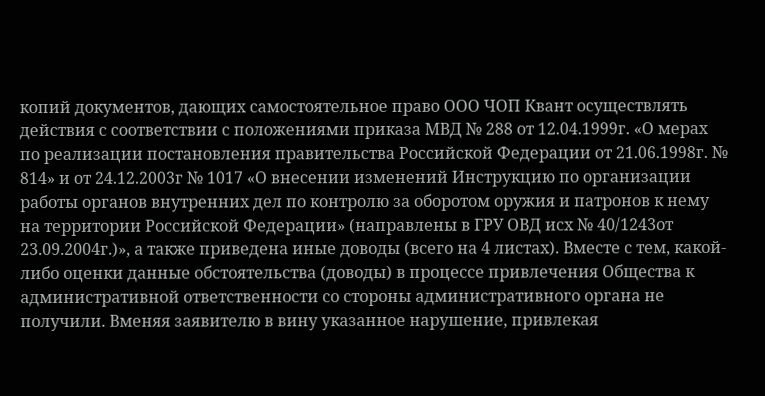копий документов, дающих самостоятельное право ООО ЧОП Квант осуществлять действия с соответствии с положениями приказа МВД № 288 от 12.04.1999г. «О мерах по реализации постановления правительства Российской Федерации от 21.06.1998г. № 814» и от 24.12.2003г № 1017 «О внесении изменений Инструкцию по организации работы органов внутренних дел по контролю за оборотом оружия и патронов к нему на территории Российской Федерации» (направлены в ГРУ ОВД исх № 40/1243от 23.09.2004г.)», а также приведена иные доводы (всего на 4 листах). Вместе с тем, какой-либо оценки данные обстоятельства (доводы) в процессе привлечения Общества к административной ответственности со стороны административного органа не получили. Вменяя заявителю в вину указанное нарушение, привлекая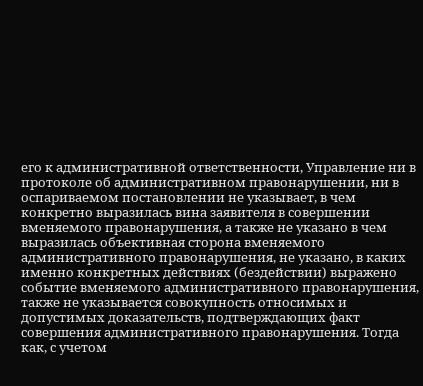его к административной ответственности, Управление ни в протоколе об административном правонарушении, ни в оспариваемом постановлении не указывает, в чем конкретно выразилась вина заявителя в совершении вменяемого правонарушения, а также не указано в чем выразилась объективная сторона вменяемого административного правонарушения, не указано, в каких именно конкретных действиях (бездействии) выражено событие вменяемого административного правонарушения, также не указывается совокупность относимых и допустимых доказательств, подтверждающих факт совершения административного правонарушения. Тогда как, с учетом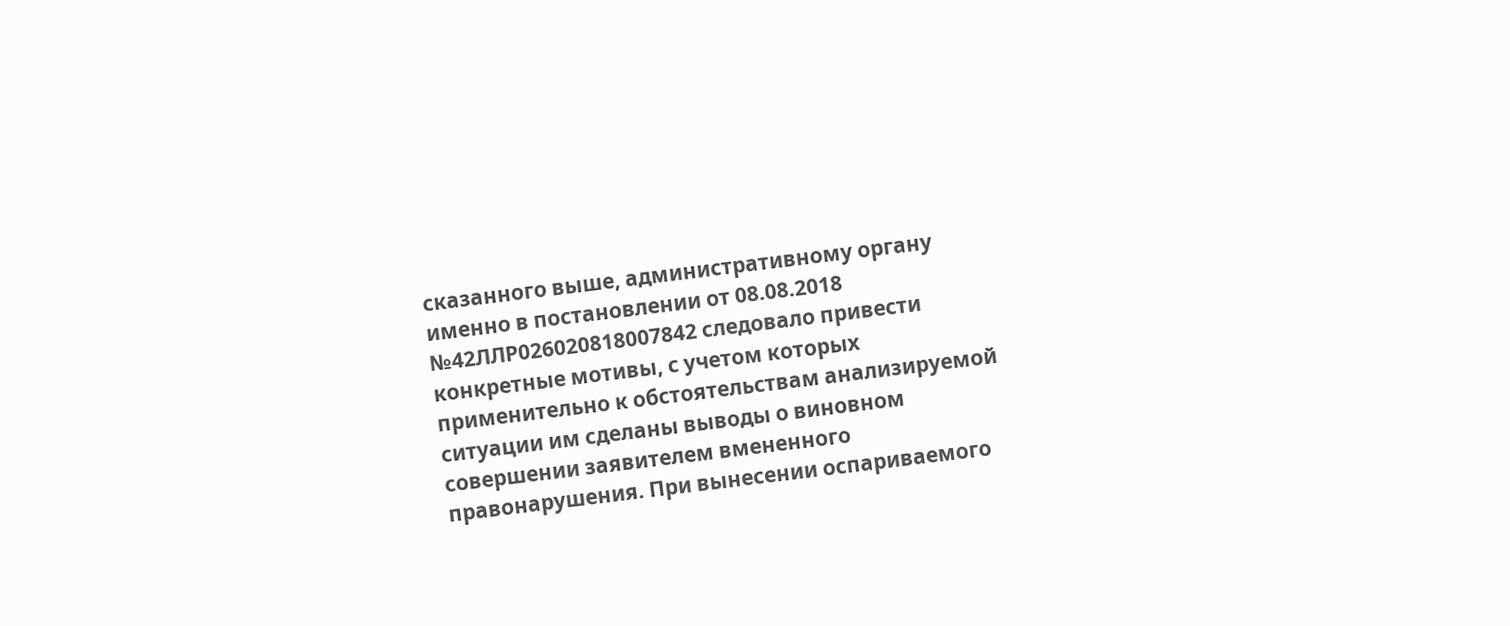сказанного выше, административному органу именно в постановлении от 08.08.2018 №42ЛЛР026020818007842 следовало привести конкретные мотивы, с учетом которых применительно к обстоятельствам анализируемой ситуации им сделаны выводы о виновном совершении заявителем вмененного правонарушения. При вынесении оспариваемого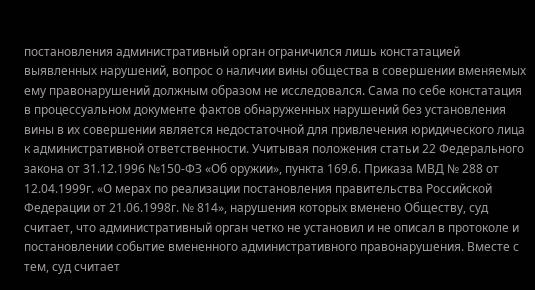постановления административный орган ограничился лишь констатацией выявленных нарушений, вопрос о наличии вины общества в совершении вменяемых ему правонарушений должным образом не исследовался. Сама по себе констатация в процессуальном документе фактов обнаруженных нарушений без установления вины в их совершении является недостаточной для привлечения юридического лица к административной ответственности. Учитывая положения статьи 22 Федерального закона от 31.12.1996 №150-ФЗ «Об оружии», пункта 169.6. Приказа МВД № 288 от 12.04.1999г. «О мерах по реализации постановления правительства Российской Федерации от 21.06.1998г. № 814», нарушения которых вменено Обществу, суд считает, что административный орган четко не установил и не описал в протоколе и постановлении событие вмененного административного правонарушения. Вместе с тем, суд считает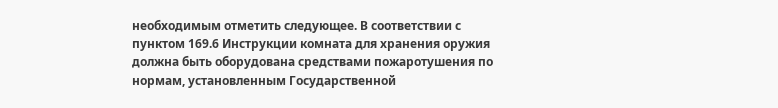необходимым отметить следующее. В соответствии с пунктом 169.6 Инструкции комната для хранения оружия должна быть оборудована средствами пожаротушения по нормам, установленным Государственной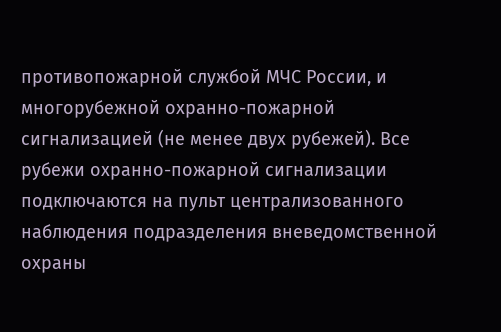противопожарной службой МЧС России, и многорубежной охранно-пожарной сигнализацией (не менее двух рубежей). Все рубежи охранно-пожарной сигнализации подключаются на пульт централизованного наблюдения подразделения вневедомственной охраны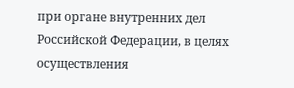при органе внутренних дел Российской Федерации, в целях осуществления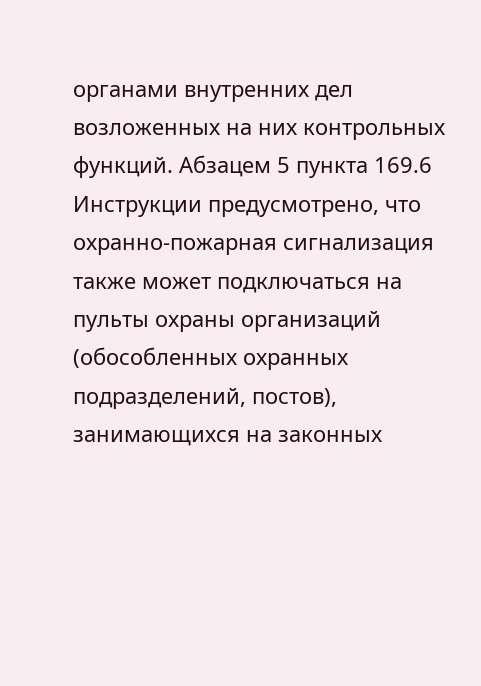органами внутренних дел возложенных на них контрольных функций. Абзацем 5 пункта 169.6 Инструкции предусмотрено, что охранно-пожарная сигнализация также может подключаться на пульты охраны организаций (обособленных охранных подразделений, постов), занимающихся на законных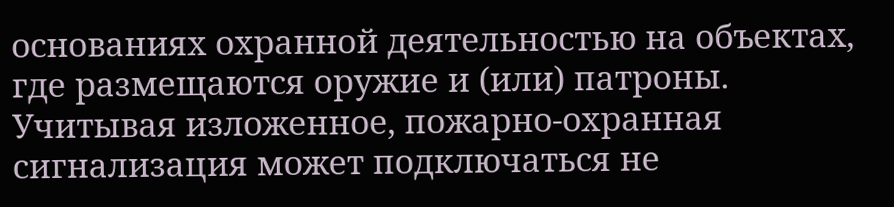основаниях охранной деятельностью на объектах, где размещаются оружие и (или) патроны. Учитывая изложенное, пожарно-охранная сигнализация может подключаться не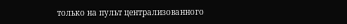только на пульт централизованного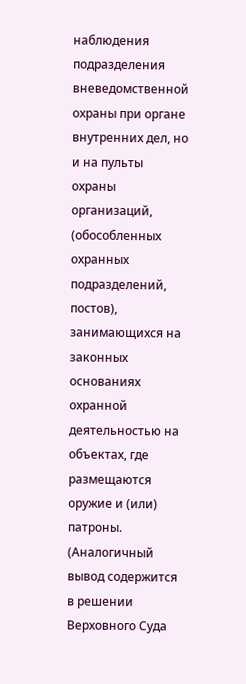наблюдения подразделения вневедомственной охраны при органе внутренних дел, но и на пульты охраны организаций, (обособленных охранных подразделений, постов), занимающихся на законных основаниях охранной деятельностью на объектах, где размещаются оружие и (или) патроны. (Аналогичный вывод содержится в решении Верховного Суда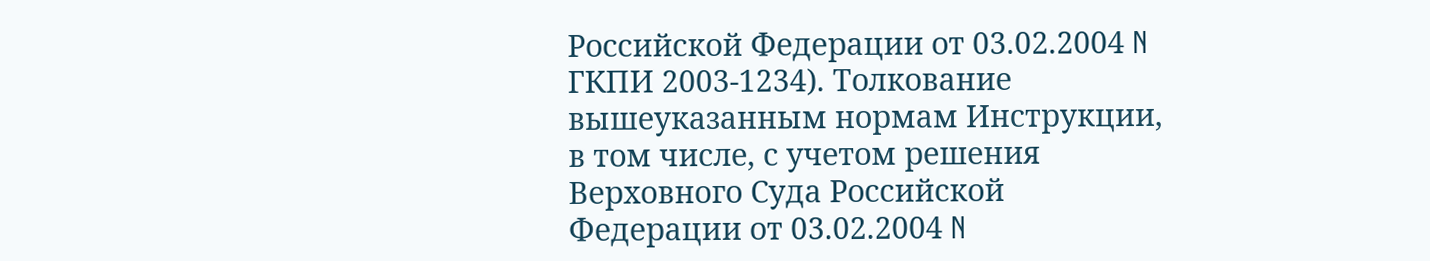Российской Федерации от 03.02.2004 N ГКПИ 2003-1234). Толкование вышеуказанным нормам Инструкции, в том числе, с учетом решения Верховного Суда Российской Федерации от 03.02.2004 N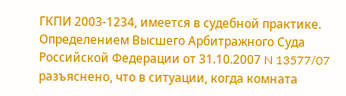ГКПИ 2003-1234, имеется в судебной практике. Определением Высшего Арбитражного Суда Российской Федерации от 31.10.2007 N 13577/07 разъяснено, что в ситуации, когда комната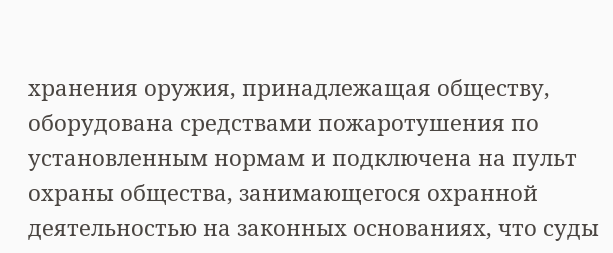хранения оружия, принадлежащая обществу, оборудована средствами пожаротушения по установленным нормам и подключена на пульт охраны общества, занимающегося охранной деятельностью на законных основаниях, что суды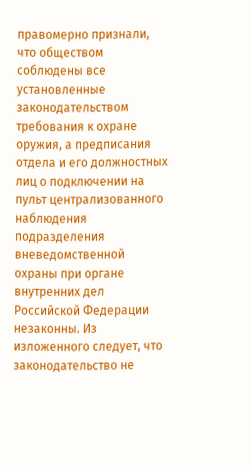правомерно признали, что обществом соблюдены все установленные законодательством требования к охране оружия, а предписания отдела и его должностных лиц о подключении на пульт централизованного наблюдения подразделения вневедомственной охраны при органе внутренних дел Российской Федерации незаконны. Из изложенного следует, что законодательство не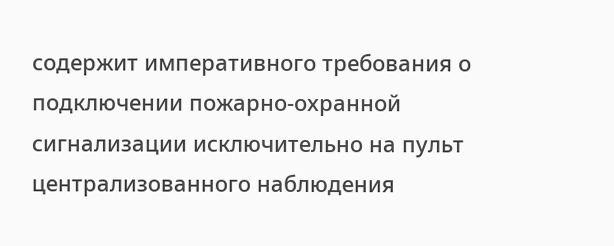содержит императивного требования о подключении пожарно-охранной сигнализации исключительно на пульт централизованного наблюдения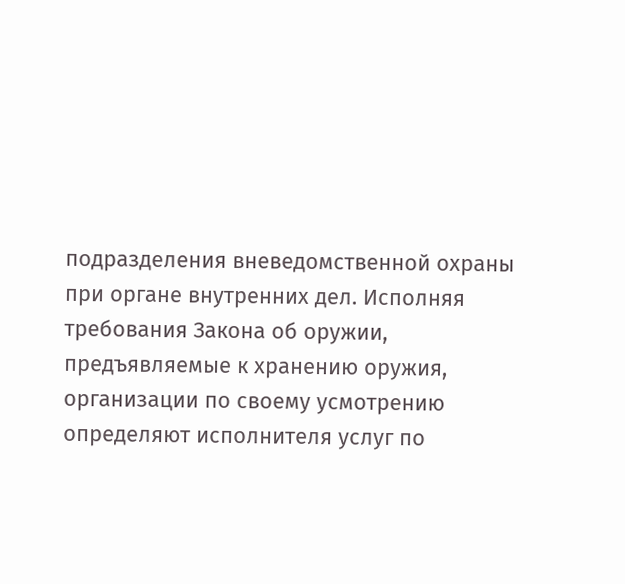подразделения вневедомственной охраны при органе внутренних дел. Исполняя требования Закона об оружии, предъявляемые к хранению оружия, организации по своему усмотрению определяют исполнителя услуг по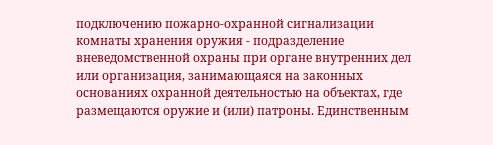подключению пожарно-охранной сигнализации комнаты хранения оружия - подразделение вневедомственной охраны при органе внутренних дел или организация, занимающаяся на законных основаниях охранной деятельностью на объектах, где размещаются оружие и (или) патроны. Единственным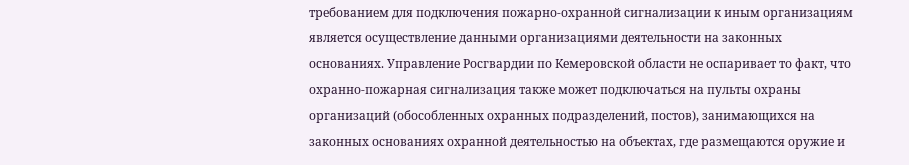требованием для подключения пожарно-охранной сигнализации к иным организациям является осуществление данными организациями деятельности на законных основаниях. Управление Росгвардии по Кемеровской области не оспаривает то факт, что охранно-пожарная сигнализация также может подключаться на пульты охраны организаций (обособленных охранных подразделений, постов), занимающихся на законных основаниях охранной деятельностью на объектах, где размещаются оружие и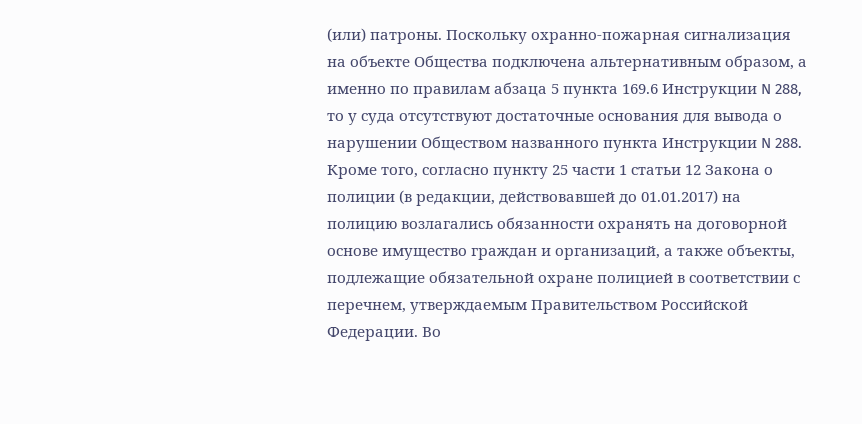(или) патроны. Поскольку охранно-пожарная сигнализация на объекте Общества подключена альтернативным образом, а именно по правилам абзаца 5 пункта 169.6 Инструкции N 288, то у суда отсутствуют достаточные основания для вывода о нарушении Обществом названного пункта Инструкции N 288. Кроме того, согласно пункту 25 части 1 статьи 12 Закона о полиции (в редакции, действовавшей до 01.01.2017) на полицию возлагались обязанности охранять на договорной основе имущество граждан и организаций, а также объекты, подлежащие обязательной охране полицией в соответствии с перечнем, утверждаемым Правительством Российской Федерации. Во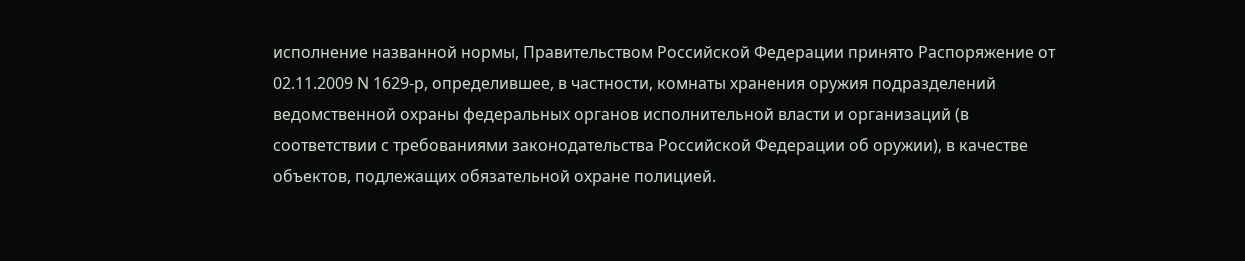исполнение названной нормы, Правительством Российской Федерации принято Распоряжение от 02.11.2009 N 1629-р, определившее, в частности, комнаты хранения оружия подразделений ведомственной охраны федеральных органов исполнительной власти и организаций (в соответствии с требованиями законодательства Российской Федерации об оружии), в качестве объектов, подлежащих обязательной охране полицией.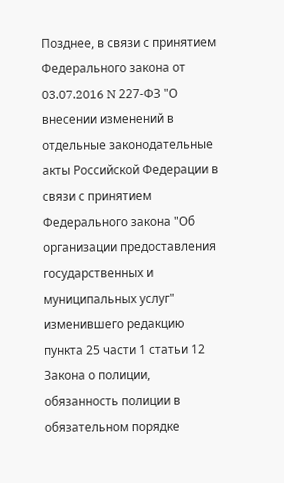Позднее, в связи с принятием Федерального закона от 03.07.2016 N 227-ФЗ "О внесении изменений в отдельные законодательные акты Российской Федерации в связи с принятием Федерального закона "Об организации предоставления государственных и муниципальных услуг" изменившего редакцию пункта 25 части 1 статьи 12 Закона о полиции, обязанность полиции в обязательном порядке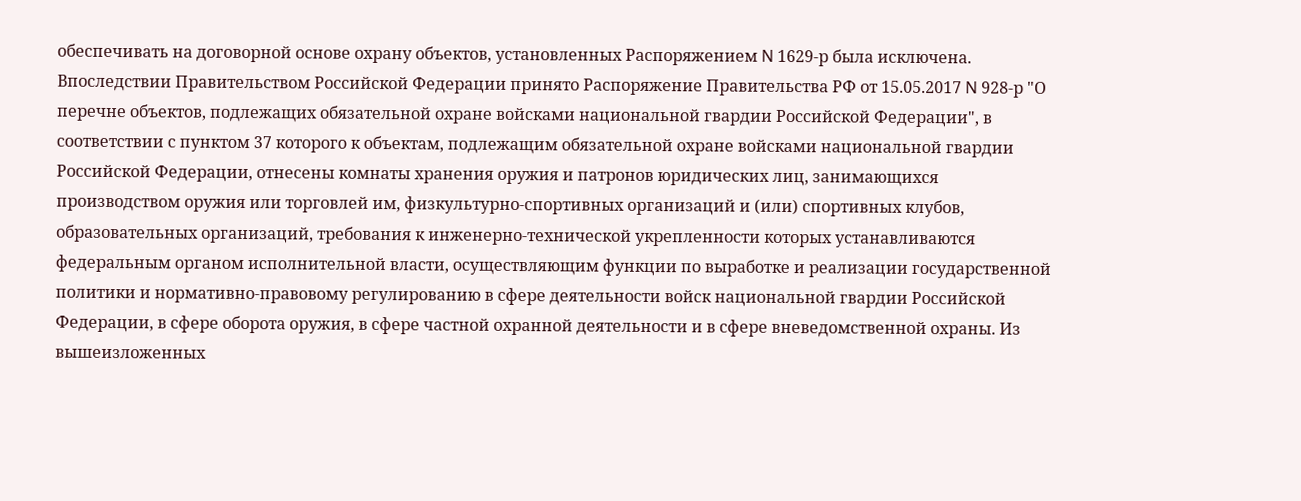обеспечивать на договорной основе охрану объектов, установленных Распоряжением N 1629-р была исключена. Впоследствии Правительством Российской Федерации принято Распоряжение Правительства РФ от 15.05.2017 N 928-р "О перечне объектов, подлежащих обязательной охране войсками национальной гвардии Российской Федерации", в соответствии с пунктом 37 которого к объектам, подлежащим обязательной охране войсками национальной гвардии Российской Федерации, отнесены комнаты хранения оружия и патронов юридических лиц, занимающихся производством оружия или торговлей им, физкультурно-спортивных организаций и (или) спортивных клубов, образовательных организаций, требования к инженерно-технической укрепленности которых устанавливаются федеральным органом исполнительной власти, осуществляющим функции по выработке и реализации государственной политики и нормативно-правовому регулированию в сфере деятельности войск национальной гвардии Российской Федерации, в сфере оборота оружия, в сфере частной охранной деятельности и в сфере вневедомственной охраны. Из вышеизложенных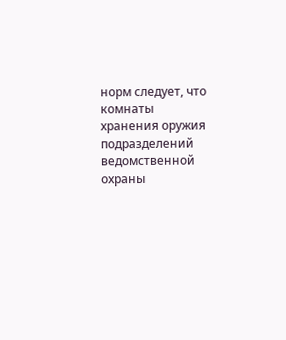норм следует, что комнаты хранения оружия подразделений ведомственной охраны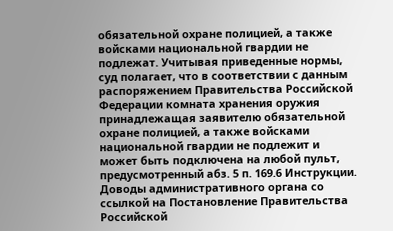обязательной охране полицией, а также войсками национальной гвардии не подлежат. Учитывая приведенные нормы, суд полагает, что в соответствии с данным распоряжением Правительства Российской Федерации комната хранения оружия принадлежащая заявителю обязательной охране полицией, а также войсками национальной гвардии не подлежит и может быть подключена на любой пульт, предусмотренный абз. 5 п. 169.6 Инструкции. Доводы административного органа со ссылкой на Постановление Правительства Российской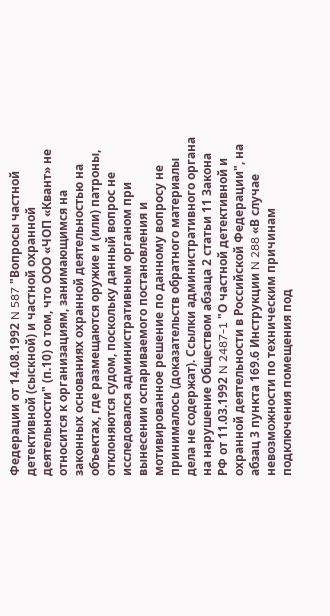Федерации от 14.08.1992 N 587 "Вопросы частной детективной (сыскной) и частной охранной деятельности" (п.10) о том, что ООО «ЧОП «Квант» не относится к организациям, занимающимся на законных основаниях охранной деятельностью на объектах, где размещаются оружие и (или) патроны, отклоняются судом, поскольку данный вопрос не исследовался административным органом при вынесении оспариваемого постановления и мотивированное решение по данному вопросу не принималось (доказательств обратного материалы дела не содержат). Ссылки административного органа на нарушение Обществом абзаца 2 статьи 11 Закона РФ от 11.03.1992 N 2487-1 "О частной детективной и охранной деятельности в Российской Федерации", на абзац 3 пункта 169.6 Инструкции N 288 «В случае невозможности по техническим причинам подключения помещения под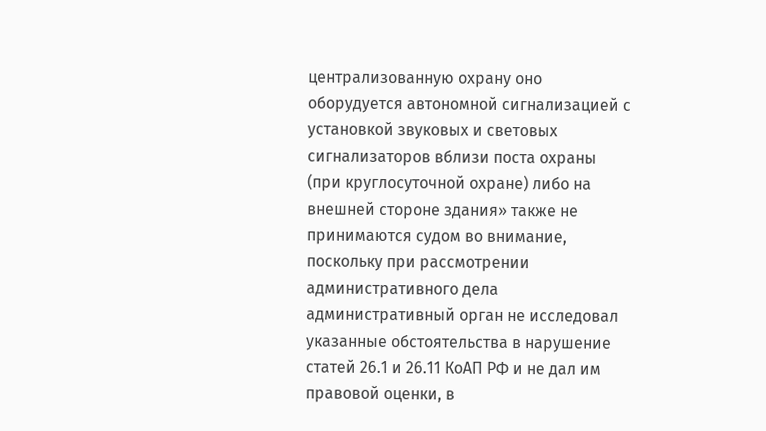централизованную охрану оно оборудуется автономной сигнализацией с установкой звуковых и световых сигнализаторов вблизи поста охраны (при круглосуточной охране) либо на внешней стороне здания» также не принимаются судом во внимание, поскольку при рассмотрении административного дела административный орган не исследовал указанные обстоятельства в нарушение статей 26.1 и 26.11 КоАП РФ и не дал им правовой оценки, в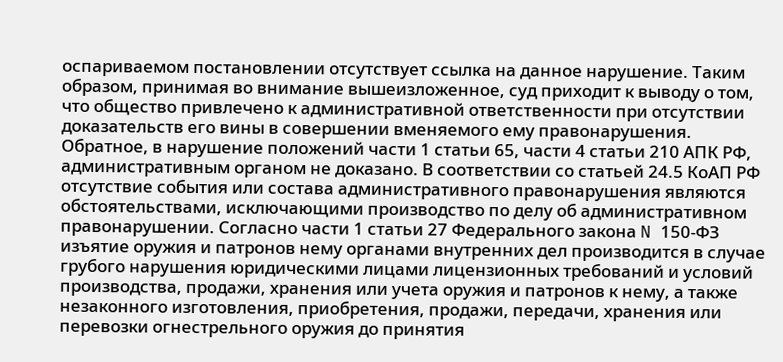оспариваемом постановлении отсутствует ссылка на данное нарушение. Таким образом, принимая во внимание вышеизложенное, суд приходит к выводу о том, что общество привлечено к административной ответственности при отсутствии доказательств его вины в совершении вменяемого ему правонарушения. Обратное, в нарушение положений части 1 статьи 65, части 4 статьи 210 АПК РФ, административным органом не доказано. В соответствии со статьей 24.5 КоАП РФ отсутствие события или состава административного правонарушения являются обстоятельствами, исключающими производство по делу об административном правонарушении. Согласно части 1 статьи 27 Федерального закона N 150-ФЗ изъятие оружия и патронов нему органами внутренних дел производится в случае грубого нарушения юридическими лицами лицензионных требований и условий производства, продажи, хранения или учета оружия и патронов к нему, а также незаконного изготовления, приобретения, продажи, передачи, хранения или перевозки огнестрельного оружия до принятия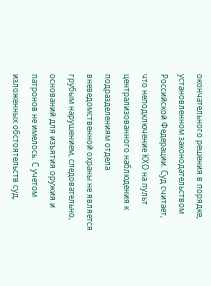окончательного решения в порядке, установленном законодательством Российской Федерации. Суд считает, что неподключение КХО на пульт централизованного наблюдения к подразделениям отдела вневедомственной охраны не является грубым нарушением, следовательно, оснований для изъятия оружия и патронов не имелось. С учетом изложенных обстоятельств суд,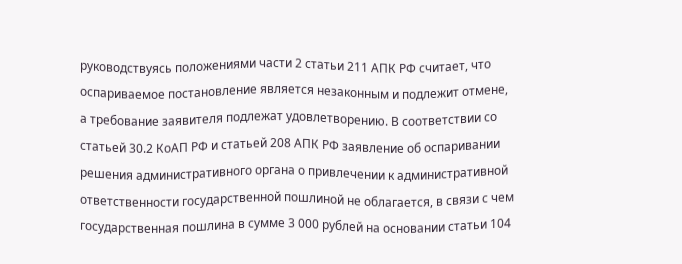руководствуясь положениями части 2 статьи 211 АПК РФ считает, что оспариваемое постановление является незаконным и подлежит отмене, а требование заявителя подлежат удовлетворению. В соответствии со статьей 30.2 КоАП РФ и статьей 208 АПК РФ заявление об оспаривании решения административного органа о привлечении к административной ответственности государственной пошлиной не облагается, в связи с чем государственная пошлина в сумме 3 000 рублей на основании статьи 104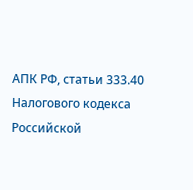АПК РФ, статьи 333.40 Налогового кодекса Российской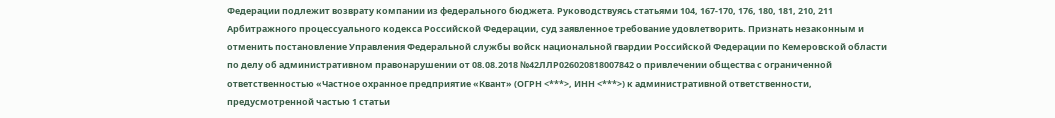Федерации подлежит возврату компании из федерального бюджета. Руководствуясь статьями 104, 167-170, 176, 180, 181, 210, 211 Арбитражного процессуального кодекса Российской Федерации, суд заявленное требование удовлетворить. Признать незаконным и отменить постановление Управления Федеральной службы войск национальной гвардии Российской Федерации по Кемеровской области по делу об административном правонарушении от 08.08.2018 №42ЛЛР026020818007842 о привлечении общества с ограниченной ответственностью «Частное охранное предприятие «Квант» (ОГРН <***>, ИНН <***>) к административной ответственности, предусмотренной частью 1 статьи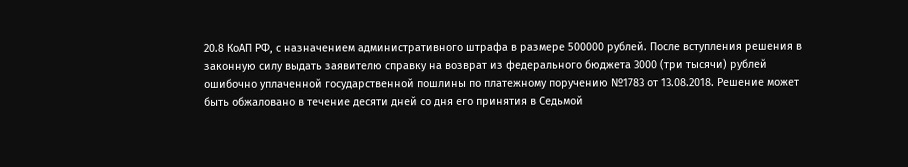20.8 КоАП РФ, с назначением административного штрафа в размере 500000 рублей. После вступления решения в законную силу выдать заявителю справку на возврат из федерального бюджета 3000 (три тысячи) рублей ошибочно уплаченной государственной пошлины по платежному поручению №1783 от 13.08.2018. Решение может быть обжаловано в течение десяти дней со дня его принятия в Седьмой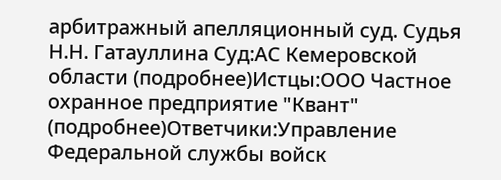арбитражный апелляционный суд. Судья Н.Н. Гатауллина Суд:АС Кемеровской области (подробнее)Истцы:ООО Частное охранное предприятие "Квант" (подробнее)Ответчики:Управление Федеральной службы войск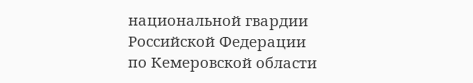национальной гвардии Российской Федерации по Кемеровской области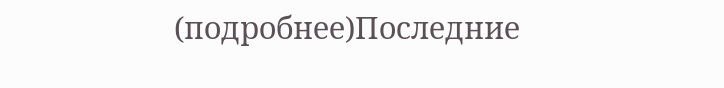(подробнее)Последние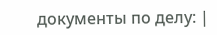документы по делу: |